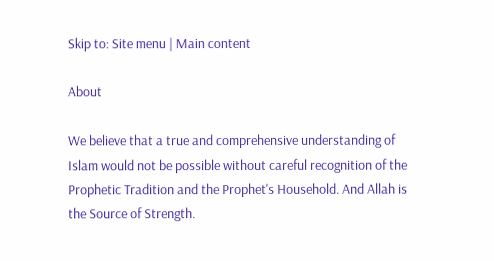Skip to: Site menu | Main content

About

We believe that a true and comprehensive understanding of Islam would not be possible without careful recognition of the Prophetic Tradition and the Prophet's Household. And Allah is the Source of Strength.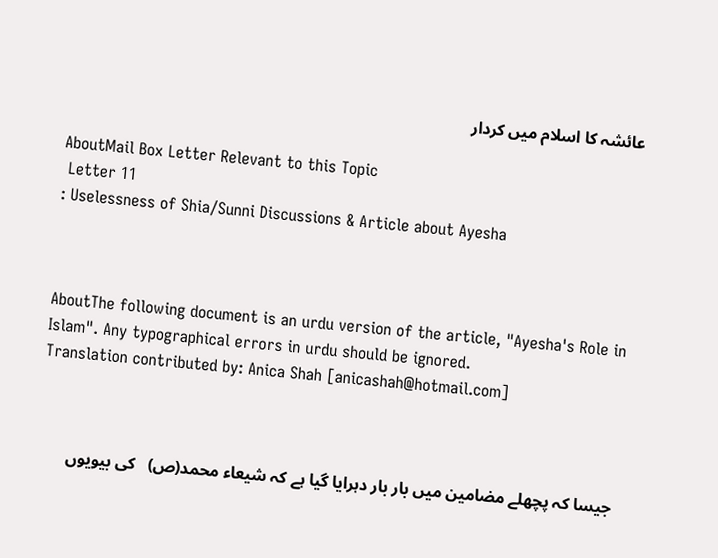عائشہ کا اسلام میں کردار

AboutMail Box Letter Relevant to this Topic
 Letter 11
: Uselessness of Shia/Sunni Discussions & Article about Ayesha



AboutThe following document is an urdu version of the article, "Ayesha's Role in Islam". Any typographical errors in urdu should be ignored.
Translation contributed by: Anica Shah [anicashah@hotmail.com]



جیسا کہ پچھلے مضامین میں بار بار دہرایا گیا ہے کہ شیعاء محمد(ص)   کی بیویوں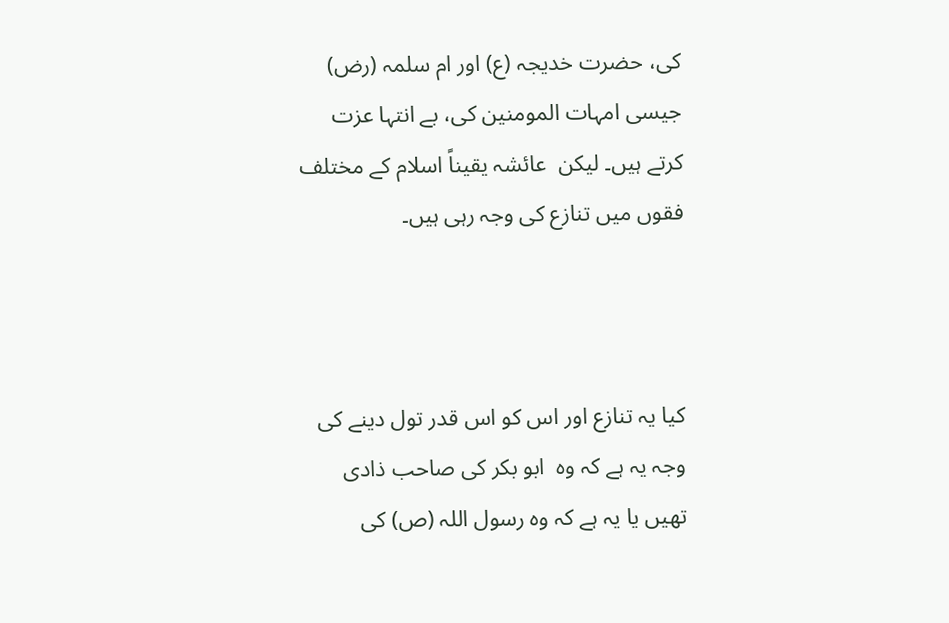کی، حضرت خدیجہ (ع) اور ام سلمہ (رض) جیسی امہات المومنین کی، بے انتہا عزت کرتے ہیں۔ لیکن  عائشہ یقیناً اسلام کے مختلف فقوں میں تنازع کی وجہ رہی ہیں۔



کیا یہ تنازع اور اس کو اس قدر تول دینے کی وجہ یہ ہے کہ وہ  ابو بکر کی صاحب ذادی تھیں یا یہ ہے کہ وہ رسول اللہ (ص) کی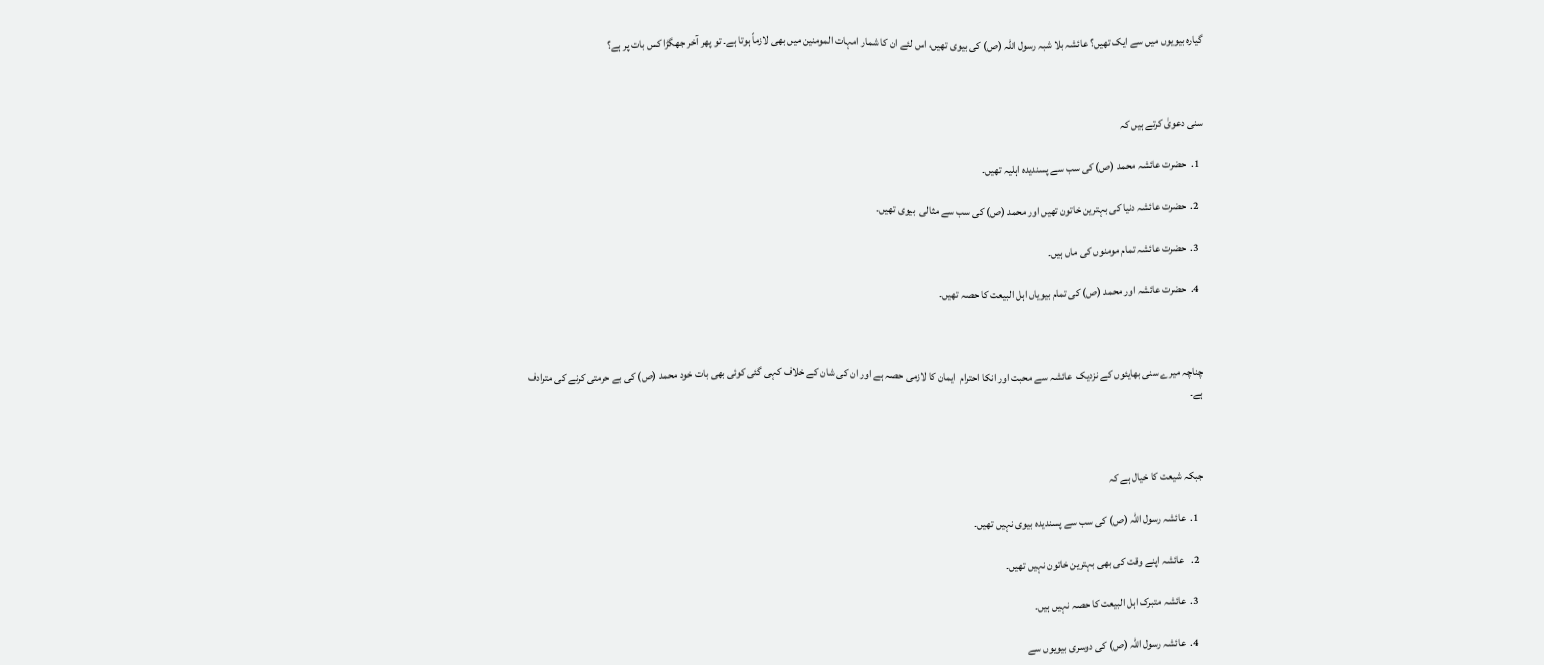گیارہ بیویوں میں سے ایک تھیں؟ عائشہ بلا شبہ رسول اللہ (ص) کی بیوی تھیں، اس لئے ان کا شمار امہات المومنین میں بھی لازماً ہوتا ہے۔ تو پھر آخر جھگڑا کس بات پر ہے؟



سنی دعویٰ کرتے ہیں کہ

  1.  حضرت عائشہ محمد (ص) کی سب سے پسندیدہ اہلیہ تھیں۔

  2.  حضرت عائشہ دنیا کی بہترین خاتون تھیں اور محمد (ص) کی سب سے مثالی  بیوی تھیں۔

  3.  حضرت عائشہ تمام مومنوں کی ماں ہیں۔

  4.  حضرت عائشہ اور محمد (ص) کی تمام بیویاں اہل البیعت کا حصہ تھیں۔



چناچہ میرے سنی بھایئوں کے نزدیک  عائشہ سے محبت اور انکا احترام  ایمان کا لازمی حصہ ہے اور ان کی شان کے خلاف کہی گئی کوئی بھی بات خود محمد (ص) کی بے حرمتی کرنے کی مترادف ہے۔



جبکہ شیعت کا خیال ہے کہ

  1.  عائشہ رسول اللہ (ص) کی سب سے پسندیدہ بیوی نہیں تھیں۔

  2.   عائشہ اپنے وقت کی بھی بہترین خاتون نہیں تھیں۔

  3.  عائشہ متبرک اہل البیعت کا حصہ نہیں ہیں۔

  4.  عائشہ رسول اللہ (ص) کی دوسری بیویوں سے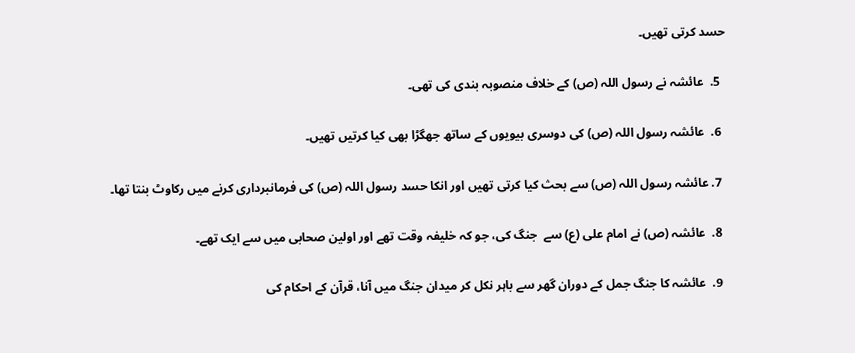حسد کرتی تھیں۔

  5.  عائشہ نے رسول اللہ (ص) کے خلاف منصوبہ بندی کی تھی۔

  6.  عائشہ رسول اللہ (ص) کی دوسری بیویوں کے ساتھ جھگڑا بھی کیا کرتیں تھیں۔

  7. عائشہ رسول اللہ (ص) سے بحث کیا کرتی تھیں اور انکا حسد رسول اللہ (ص) کی فرمانبرداری کرنے میں رکاوٹ بنتا تھا۔

  8.  عائشہ (ص) نے امام علی (ع) سے  جنگ کی، جو کہ خلیفہ وقت تھے اور اولین صحابی میں سے ایک تھے۔

  9.  عائشہ کا جنگ جمل کے دوران گھر سے باہر نکل کر میدان جنگ میں آنا، قرآن کے احکام کی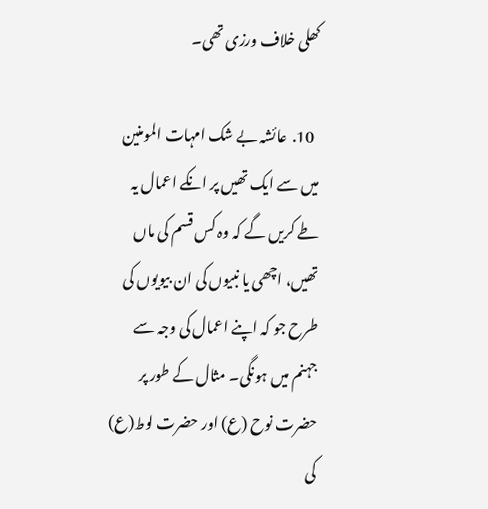کھلی خلاف ورزی تھی۔

  10.  عائشہ بے شک امہات المومنین میں سے ایک تھیں پر انکے اعمال یہ طے کریں گے کہ وہ کس قسم کی ماں تھیں، اچھی یا نبیوں کی ان بیویوں کی طرح جو کہ اپنے اعمال کی وجہ سے جہنم میں ہونگی۔ مثال کے طور پر حضرت نوح (ع) اور حضرت لوط(ع) کی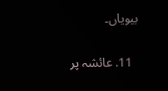بیویاں۔

  11. عائشہ پر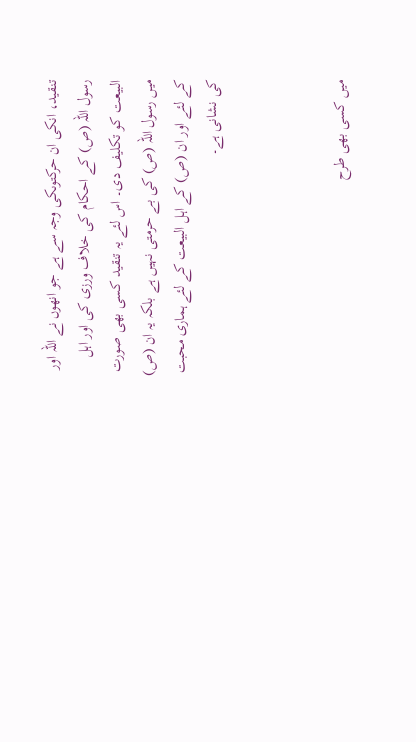تنقید، انکی ان حرکتوںکی وجہ سے ہے جو انھوں نے اللہ اور  رسول اللہ (ص) کے احکام کی خلاف ورزی کی اور اہل البیعت کو تکلیف دی۔ اس لئے یہ تنقید کسی بھی صورت میں رسول اللہ (ص) کی بے حرمتی نہیں ہے بلکہ یہ ان (ص) کے لئے اور ان (ص) کے اہل البیعت کے لئے ہماری محبت کی نشانی ہے۔



میں کسی بھی طرح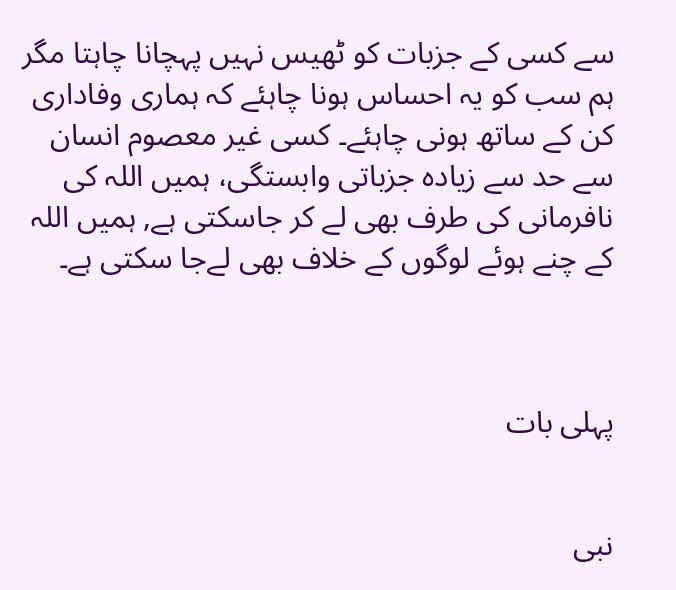سے کسی کے جزبات کو ٹھیس نہیں پہچانا چاہتا مگر ہم سب کو یہ احساس ہونا چاہئے کہ ہماری وفاداری کن کے ساتھ ہونی چاہئے۔ کسی غیر معصوم انسان سے حد سے زیادہ جزباتی وابستگی، ہمیں اللہ کی نافرمانی کی طرف بھی لے کر جاسکتی ہے, ہمیں اللہ کے چنے ہوئے لوگوں کے خلاف بھی لےجا سکتی ہے۔



پہلی بات


نبی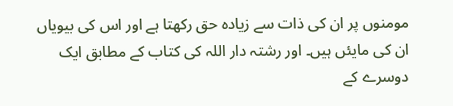مومنوں پر ان کی ذات سے زیادہ حق رکھتا ہے اور اس کی بیویاں ان کی مایئں ہیں۔ اور رشتہ دار اللہ کی کتاب کے مطابق ایک دوسرے کے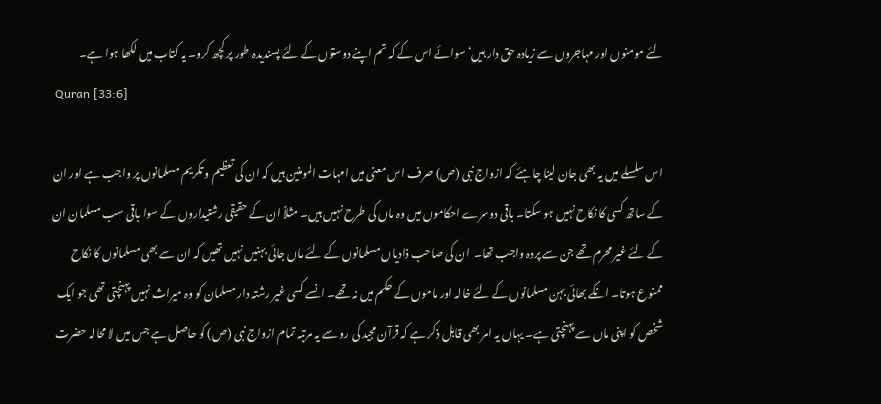لئے مومنوں اور مہاجروں سے زیادہ حق دار ہیں‘ سوائے اس کے کہ تم اپنے دوستوں کے لئے پسندیدہ طور پر کچھ کرو۔ یہ کتاب میں لکھا ہوا ہے۔
 Quran [33:6]

اس سلسلے میں یہ بھی جان لینا چاہئے کہ ازواج نبی (ص) صرف اس معنی میں امہات المومنین ہیں کہ ان کی تعظیم و تکریم مسلمانوں پر واجب ہے اور ان کے ساتھ کسی کا نکاح نہیں ہو سکتا۔ باقی دوسرے احکاموں میں وہ ماں کی طرح نہیں ہیں۔ مثلاً ان کے حقیقی رشتیداروں کے سوا باقی سب مسلمان ان کے لئے غیر محرم تھے جن سے پردہ واجب تھا۔  ان کی صاحب ذادیاں مسلمانوں کے لئے ماں جائی بہنیں نہیں تھیں کہ ان سے بھی مسلمانوں کا نکاح ممنوع ہوتا۔ انکے بھائی بہن مسلمانوں کے لئے خالہ اور ماموں کے حکم میں نہ تھے۔ انسے کسی غیر رشتہ دار مسلمان کو وہ میراث نہیں پہنچتی تھی جو ایک شخص کو اپنی ماں سے پہنچتی ہے۔ یہاں یہ امر بھی قابل ذکر ہے کہ قرآن مجید کی رو سے یہ مرتبہ تمام ازواج نبی (ص) کو حاصل ہے جس میں لا محالہ حضرت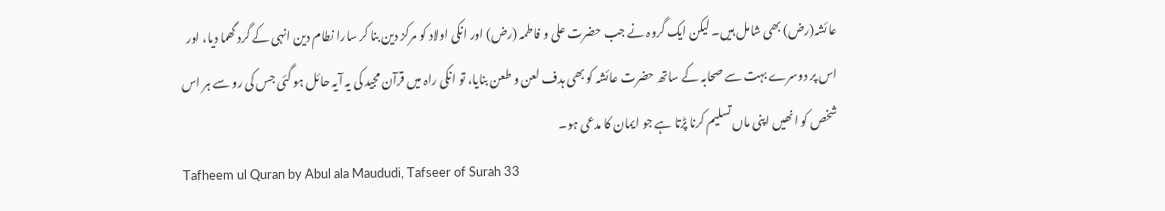عائشہ(رض) بھی شامل ہیں۔ لیکن ایک گروہ نے جب حضرت علی و فاطمہ (رض) اور انکی اولاد کو مرکز دین بنا کر سارا نطام دین انہی کے گرد گھما دیا، اور اس پر دوسرے بہت سے صحابہ کے ساتھ حضرت عائشہ کو بھی ہدف لعن و طعن بنایا، تو انکی راہ میں قرآن مجید کی یہ آیہ حائل ہو گئی جس کی رو سے ہر اس شخص کو انھیں اپنی ماں تسلیم کرنا پڑتا ہے جو ایمان کا مدعی ہو۔
Tafheem ul Quran by Abul ala Maududi, Tafseer of Surah 33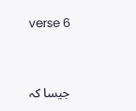verse 6


 جیسا کہ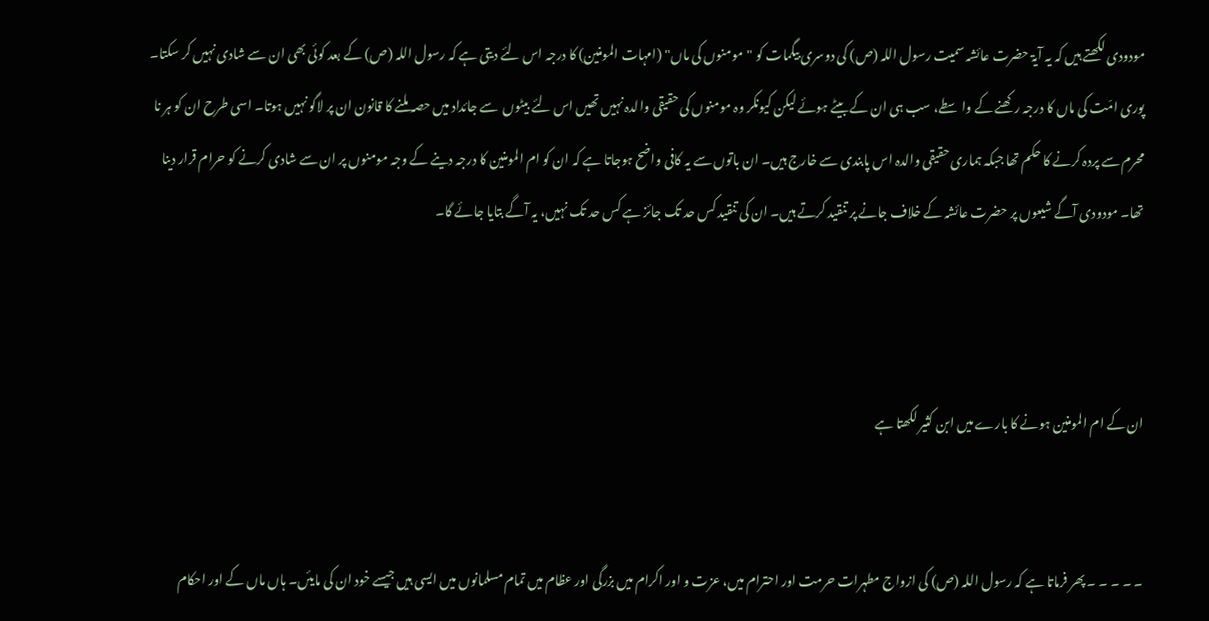مودودی لکھتے ہیں کہ یہ آیۃ حضرت عائشہ سمیت رسول اللہ (ص) کی دوسری بیگمات کو "مومنوں کی ماں" (امہات المومنین) کا درجہ اس لئے دیتی ہے کہ رسول اللہ (ص) کے بعد کوئی بھی ان سے شادی نہیں کر سکتا۔ پوری امّت کی ماں کا درجہ رکھنے کے واسطے، سب ہی ان کے بیٹے ہوئے لیکن کیونکر وہ مومنوں کی حقیقی والدہ نہیں تھیں اس لئے بیٹوں  سے جائداد میں حصہ ملنے کا قانون ان پر لاگو نہیں ہوتا۔ اسی طرح ان کو ہر نا محرم سے پردہ کرنے کا حکم تھا جبکہ ہماری حقیقی والدہ اس پابندی سے خارج ہیں۔ ان باتوں سے یہ کافی واضح ہوجاتا ہے کہ ان کو ام المومنین کا درجہ دینے کے وجہ مومنوں پر ان سے شادی کرنے کو حرام قرار دینا تھا۔ مودودی آگے شیعوں پر حضرت عائشہ کے خلاف جانے پر تنقید کرتے ہیں۔ ان کی تنقید کس حد تک جائز ہے کس حد تک نہیں، یہ آگے بتایا جائے گا۔



ان کے ام المومنین ہونے کا بارے میں ابن کثیر لکھتا ہے


۔ ۔ ۔ ۔ ۔ پھر فرماتا ہے کہ رسول اللہ (ص) کی ازواج مطہرات حرمت اور احترام میں، عزت و اور اکرام میں بزرگی اور عظام میں تمام مسلمانوں میں ایسی ہیں جیسے خود ان کی مایئں۔ ہاں ماں کے اور احکام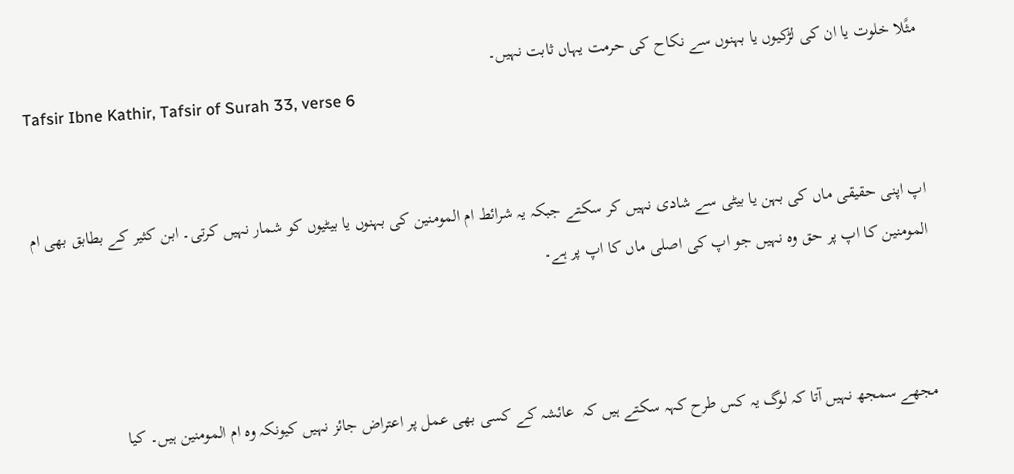مثًلا خلوت یا ان کی لڑکیوں یا بہنوں سے نکاح کی حرمت یہاں ثابت نہیں۔
Tafsir Ibne Kathir, Tafsir of Surah 33, verse 6


اپ اپنی حقیقی ماں کی بہن یا بیٹی سے شادی نہیں کر سکتے جبکہ یہ شرائط ام المومنین کی بہنوں یا بیٹیوں کو شمار نہیں کرتی۔ ابن کثیر کے بطابق بھی ام المومنین کا اپ پر حق وہ نہیں جو اپ کی اصلی ماں کا اپ پر ہے۔



مجھے سمجھ نہیں آتا کہ لوگ یہ کس طرح کہہ سکتے ہیں کہ  عائشہ کے کسی بھی عمل پر اعتراض جائز نہیں کیونکہ وہ ام المومنین ہیں۔ کیا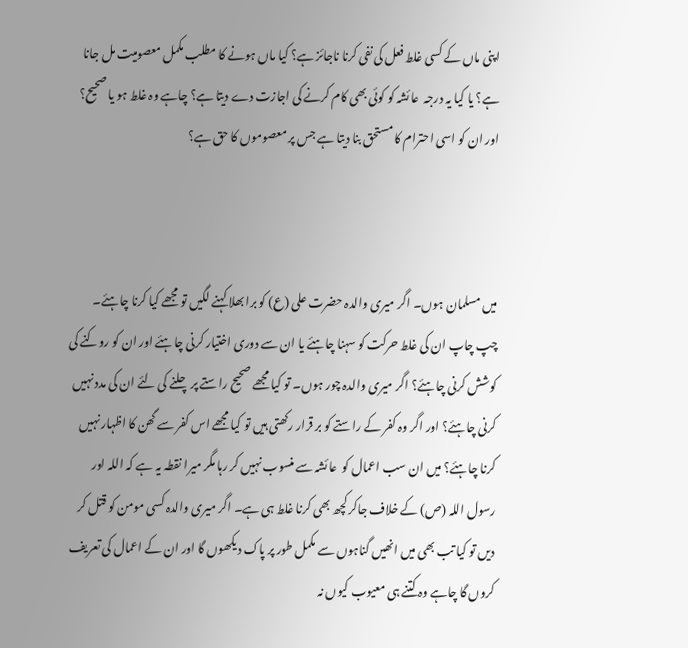اپنی ماں کے کسی غلط فعل کی نفی کرنا ناجائز ہے؟ کیا ماں ہونے کا مطلب مکمل معصومیت مل جانا ہے؟ یا کیا یہ درجہ  عائشہ کو کوئی بھی کام کرنے کی اجازت دے دیتا ہے؟ چاہے وہ غلط ہو یا صحیح؟ اور ان کو اسی احترام کا مستحق بنا دیتا ہے جس پر معصوموں کا حق ہے؟



میں مسلمان ہوں۔ اگر میری والدہ حضرت علی (ع) کو برا بھلا کہنے لگیں تو مجھے کیا کرنا چاہئے۔ چپ چاپ ان کی غلط حرکت کو سہنا چاہئے یا ان سے دوری اختیار کرنی چاہئے اور ان کو روکنے کی کوشش کرنی چاہئے؟ اگر میری والدہ چور ہوں۔ تو کیا مجھے صحیح راستے پر چلنے کی لئے ان کی مدد نہیں کرنی چاہئے؟ اور اگر وہ کفر کے راستے کو بر قرار رکھتی ہیں تو کیا مجھے اس کفر سے گھن کا اظہار نہیں کرنا چاہئے؟ میں ان سب اعمال کو  عائشہ سے منسوب نہیں کر رہا مگر میرا نقطہ یہ ہے کہ اللہ اور رسول اللہ (ص) کے خلاف جاکر کچھ بھی کرنا غلط ہی ہے۔ اگر میری والدہ کسی مومن کو قتل کر دیں تو کیا تب بھی میں انھیں گناہوں سے مکمل طور پر پاک دیکھوں گا اور ان کے اعمال کی تعریف کروں گا چاہے وہ کتنے ہی معیوب کیوں نہ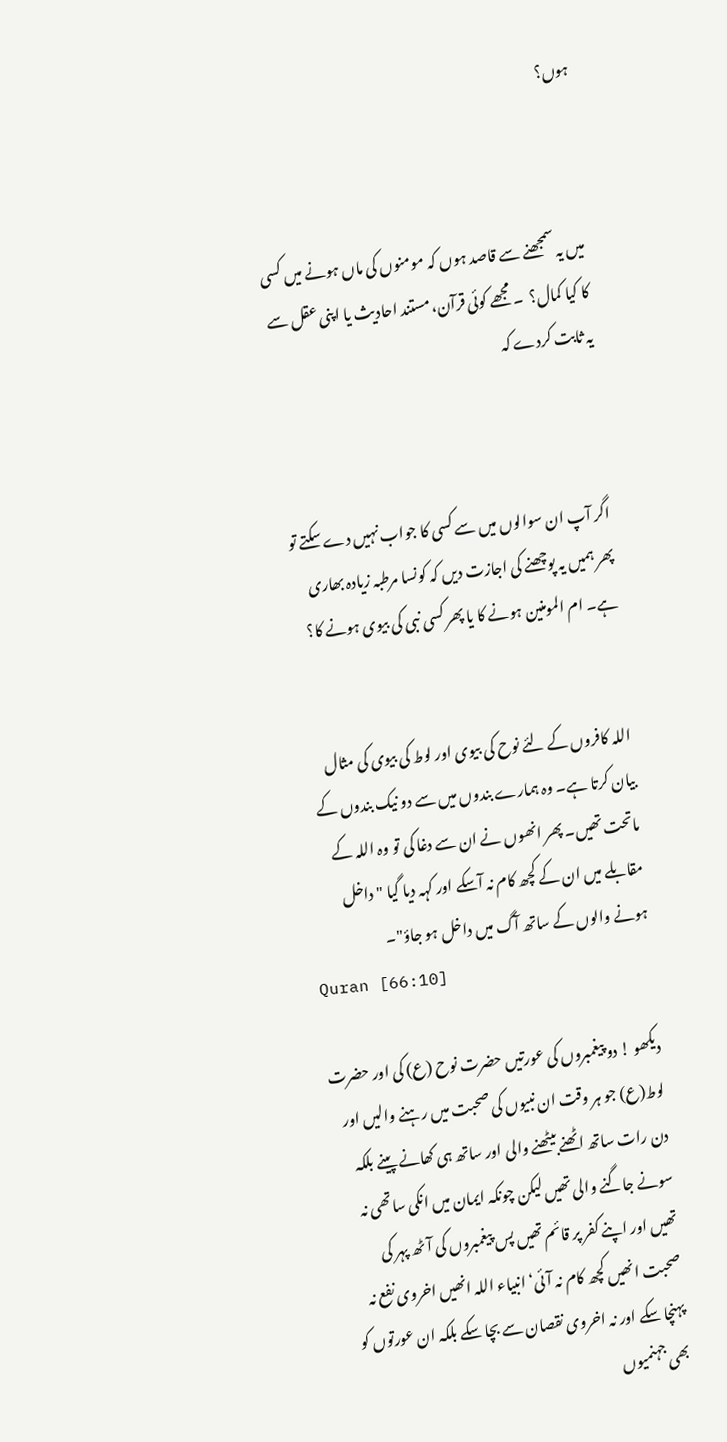ہوں؟



میں یہ سمجھنے سے قاصد ہوں کہ مومنوں کی ماں ہونے میں کسی کا کیا کمال؟  ۔ مجھے کوئی قرآن، مستند احادیث یا اپنی عقل سے یہ ثابت کردے کہ



اگر آپ ان سوالوں میں سے کسی کا جواب نہیں دے سکتے تو پھر ہمیں یہ پوچھنے کی اجازت دیں کہ کونسا مرطبہ زیادہ بھاری ہے۔ ام المومنین ہونے کا یا پھر کسی نبی کی بیوی ہونے کا؟


اللہ کافروں کے لئے نوح کی بیوی اور لوط کی بیوی کی مثال بیان کرتا ہے۔ وہ ہمارے بندوں میں سے دو نیک بندوں کے ماتحت تھیں۔ پھر انھوں نے ان سے دغا کی تو وہ اللہ کے مقابلے میں ان کے کچھ کام نہ آسکے اور کہہ دیا گیا "داخل ہونے والوں کے ساتھ آگ میں داخل ہو جاؤ"۔
Quran [66:10]

دیکھو ! دو پیغمبروں کی عورتیں حضرت نوح (ع) کی اور حضرت لوط(ع) جو ہر وقت ان نبیوں کی صحبت میں رہنے والیں اور دن رات ساتھ اٹھنے بیٹھنے والی اور ساتھ ہی کھانے پینے بلکہ سونے جاگنے والی تھیں لیکن چونکہ ایمان میں انکی ساتھی نہ تھیں اور اپنے کفر پر قائم تھیں پس پیغمبروں کی آٹھ پہر کی صحبت انھیں کچھ کام نہ آئی‘ انبیاء اللہ انھیں اخروی نفع نہ پہنچا سکے اور نہ اخروی نقصان سے بچا سکے بلکہ ان عورتوں کو بھی جہنمیوں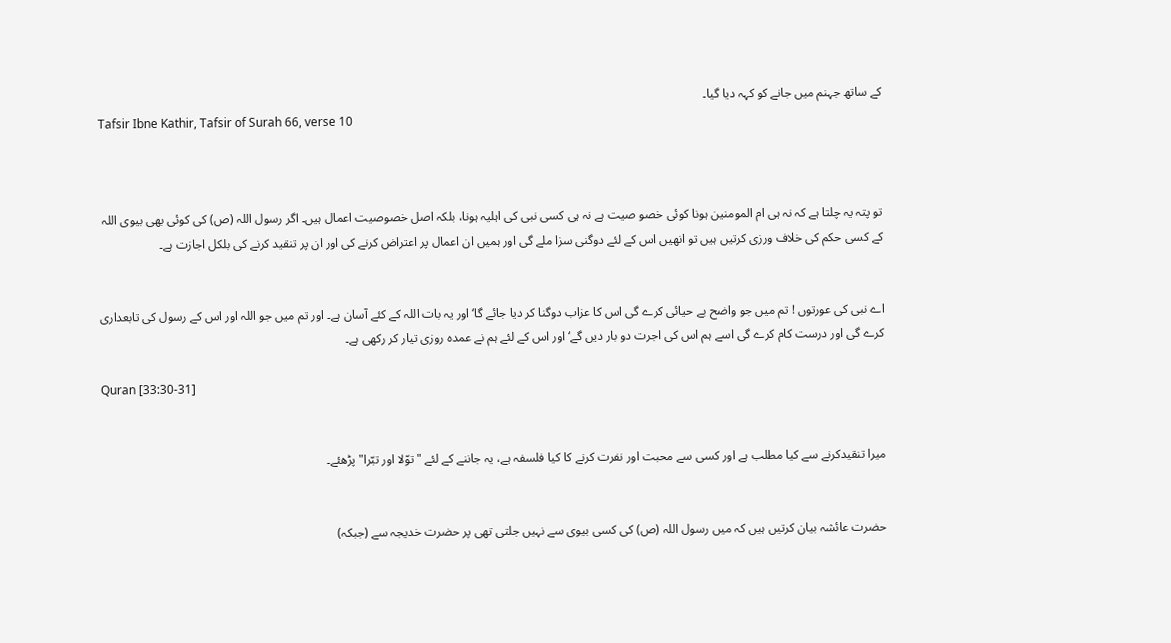کے ساتھ جہنم میں جانے کو کہہ دیا گیا۔
Tafsir Ibne Kathir, Tafsir of Surah 66, verse 10



تو پتہ یہ چلتا ہے کہ نہ ہی ام المومنین ہونا کوئی خصو صیت ہے نہ ہی کسی نبی کی اہلیہ ہونا، بلکہ اصل خصوصیت اعمال ہیں۔ اگر رسول اللہ (ص) کی کوئی بھی بیوی اللہ کے کسی حکم کی خلاف ورزی کرتیں ہیں تو انھیں اس کے لئے دوگنی سزا ملے گی اور ہمیں ان اعمال پر اعتراض کرنے کی اور ان پر تنقید کرنے کی بلکل اجازت ہے۔


اے نبی کی عورتوں ! تم میں جو واضح بے حیائی کرے گی اس کا عزاب دوگنا کر دیا جائے گا‘ اور یہ بات اللہ کے کئے آسان ہے۔ اور تم میں جو اللہ اور اس کے رسول کی تابعداری کرے گی اور درست کام کرے گی اسے ہم اس کی اجرت دو بار دیں گے‘ اور اس کے لئے ہم نے عمدہ روزی تیار کر رکھی ہے۔

Quran [33:30-31]


میرا تنقیدکرنے سے کیا مطلب ہے اور کسی سے محبت اور نفرت کرنے کا کیا فلسفہ ہے، یہ جاننے کے لئے "توّلا اور تبّرا" پڑھئے۔


حضرت عائشہ بیان کرتیں ہیں کہ میں رسول اللہ (ص) کی کسی بیوی سے نہیں جلتی تھی پر حضرت خدیجہ سے (جبکہ)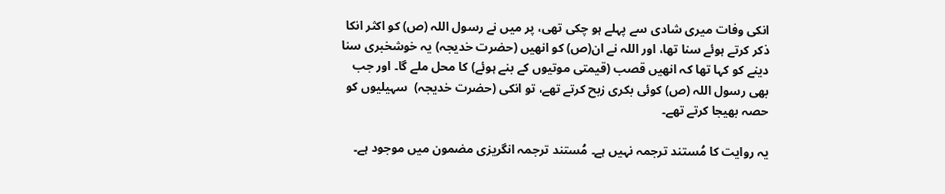انکی وفات میری شادی سے پہلے ہو چکی تھی، پر میں نے رسول اللہ (ص) کو اکثر انکا ذکر کرتے ہوئے سنا تھا، اور اللہ نے ان(ص) کو انھیں (حضرت خدیجہ) یہ خوشخبری سنا دینے کو کہا تھا کہ انھیں قصب (قیمتی موتیوں کے بنے ہوئے) کا محل ملے گا۔ اور جب بھی رسول اللہ (ص) کوئی بکری زبح کرتے تھے، تو انکی (حضرت خدیجہ)  سہیلیوں کو حصہ بھیجا کرتے تھے۔

یہ روایت کا مُستند ترجمہ نہیں ہے۔ مُستند ترجمہ انگریزی مضمون میں موجود ہے۔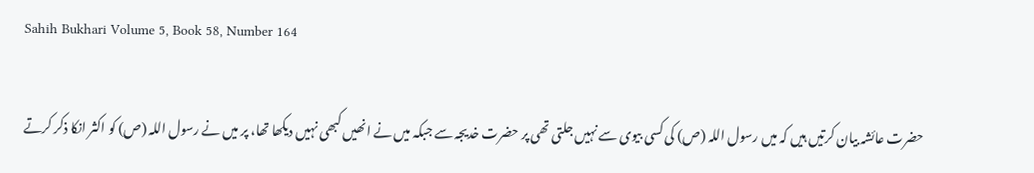Sahih Bukhari Volume 5, Book 58, Number 164

حضرت عائشہ بیان کرتیں ہیں کہ میں رسول اللہ (ص) کی کسی بیوی سے نہیں جلتی تھی پر حضرت خدیجہ سے جبکہ میں نے انھیں کبھی نہیں دیکھا تھا، پر میں نے رسول اللہ (ص) کو اکثر انکا ذکر کرتے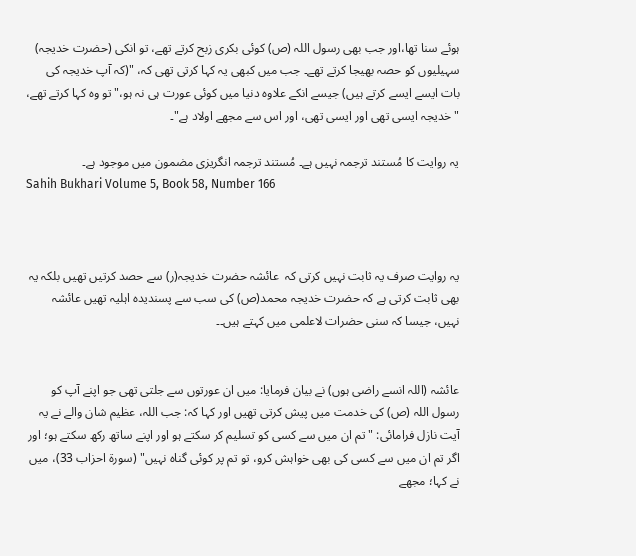ہوئے سنا تھا،اور جب بھی رسول اللہ (ص) کوئی بکری زبح کرتے تھے، تو انکی (حضرت خدیجہ)  سہیلیوں کو حصہ بھیجا کرتے تھے۔ جب میں کبھی یہ کہا کرتی تھی کہ، "(کہ آپ خدیجہ کی بات ایسے ایسے کرتے ہیں) جیسے انکے علاوہ دنیا میں کوئی عورت ہی نہ ہو،" تو وہ کہا کرتے تھے، "خدیجہ ایسی تھی اور ایسی تھی، اور اس سے مجھے اولاد ہے"۔

یہ روایت کا مُستند ترجمہ نہیں ہے۔ مُستند ترجمہ انگریزی مضمون میں موجود ہے۔
Sahih Bukhari Volume 5, Book 58, Number 166



یہ روایت صرف یہ ثابت نہیں کرتی کہ  عائشہ حضرت خدیجہ(ر) سے حصد کرتیں تھیں بلکہ یہ بھی ثابت کرتی ہے کہ حضرت خدیجہ محمد(ص) کی سب سے پسندیدہ اہلیہ تھیں عائشہ نہیں، جیسا کہ سنی حضرات لاعلمی میں کہتے ہیں۔۔


عائشہ (اللہ انسے راضی ہوں) نے بیان فرمایا: میں ان عورتوں سے جلتی تھی جو اپنے آپ کو رسول اللہ (ص) کی خدمت میں پیش کرتی تھیں اور کہا کہ: جب اللہ، عظیم شان والے نے یہ آیت نازل فرامائی: "تم ان میں سے کسی کو تسلیم کر سکتے ہو اور اپنے ساتھ رکھ سکتے ہو؛ اور اگر تم ان میں سے کسی کی بھی خواہش کرو، تو تم پر کوئی گناہ نہیں" (سورۃ احزاب 33)، میں نے کہا؛ مجھے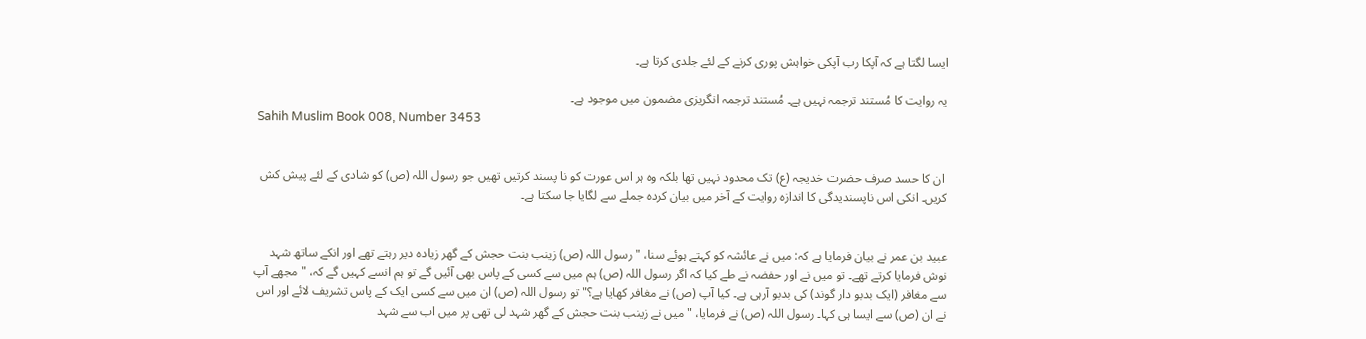ایسا لگتا ہے کہ آپکا رب آپکی خواہش پوری کرنے کے لئے جلدی کرتا ہے۔

یہ روایت کا مُستند ترجمہ نہیں ہے۔ مُستند ترجمہ انگریزی مضمون میں موجود ہے۔
 Sahih Muslim Book 008, Number 3453


 ان کا حسد صرف حضرت خدیجہ (ع) تک محدود نہیں تھا بلکہ وہ ہر اس عورت کو نا پسند کرتیں تھیں جو رسول اللہ (ص) کو شادی کے لئے پیش کش کریں۔ انکی اس ناپسندیدگی کا اندازہ روایت کے آخر میں بیان کردہ جملے سے لگایا جا سکتا ہے۔


عبید بن عمر نے بیان فرمایا ہے کہ: میں نے عائشہ کو کہتے ہوئے سنا، "رسول اللہ (ص) زینب بنت حجش کے گھر زیادہ دیر رہتے تھے اور انکے ساتھ شہد نوش فرمایا کرتے تھے۔ تو میں نے اور حفضہ نے طے کیا کہ اگر رسول اللہ (ص) ہم میں سے کسی کے پاس بھی آئیں گے تو ہم انسے کہیں گے کہ، " مجھے آپ  سے مغافر (ایک بدبو دار گوند) کی بدبو آرہی ہے۔ کیا آپ (ص) نے مغافر کھایا ہے؟" تو رسول اللہ (ص) ان میں سے کسی ایک کے پاس تشریف لائے اور اس نے ان (ص) سے ایسا ہی کہا۔ رسول اللہ (ص) نے فرمایا، "میں نے زینب بنت حجش کے گھر شہد لی تھی پر میں اب سے شہد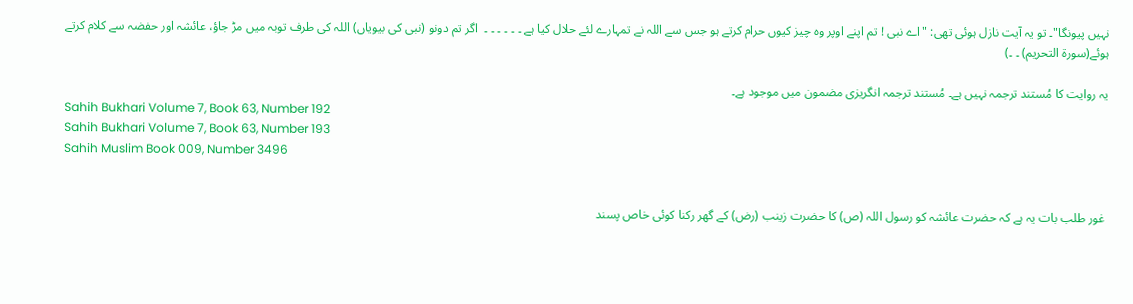نہیں پیونگا"۔ تو یہ آیت نازل ہوئی تھی: "اے نبی ! تم اپنے اوپر وہ چیز کیوں حرام کرتے ہو جس سے اللہ نے تمہارے لئے حلال کیا ہے ۔ ۔ ۔ ۔ ۔ ۔  اگر تم دونو (نبی کی بیویاں) اللہ کی طرف توبہ میں مڑ جاؤ، عائشہ اور حفضہ سے کلام کرتے ہوئے(سورۃ التحریم) ۔ ۔)

یہ روایت کا مُستند ترجمہ نہیں ہے۔ مُستند ترجمہ انگریزی مضمون میں موجود ہے۔
Sahih Bukhari Volume 7, Book 63, Number 192
Sahih Bukhari Volume 7, Book 63, Number 193
Sahih Muslim Book 009, Number 3496


 غور طلب بات یہ ہے کہ حضرت عائشہ کو رسول اللہ (ص) کا حضرت زینب (رض) کے گھر رکنا کوئی خاص پسند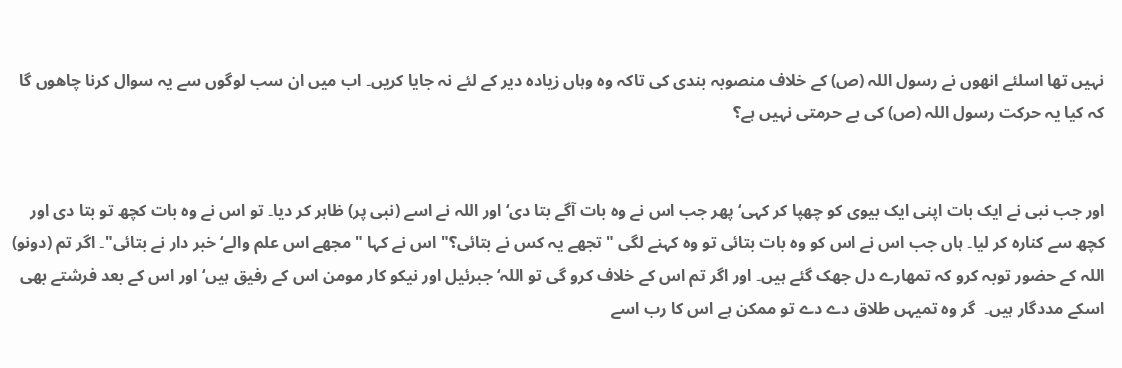نہیں تھا اسلئے انھوں نے رسول اللہ (ص) کے خلاف منصوبہ بندی کی تاکہ وہ وہاں زیادہ دیر کے لئے نہ جایا کریں۔ اب میں ان سب لوگوں سے یہ سوال کرنا چاھوں گا کہ کیا یہ حرکت رسول اللہ (ص) کی بے حرمتی نہیں ہے؟


اور جب نبی نے ایک بات اپنی ایک بیوی کو چھپا کر کہی‘ پھر جب اس نے وہ بات آگے بتا دی‘ اور اللہ نے اسے (نبی پر) ظاہر کر دیا۔ تو اس نے وہ بات کچھ تو بتا دی اور کچھ سے کنارہ کر لیا۔ ہاں جب اس نے اس کو وہ بات بتائی تو وہ کہنے لگی "تجھے یہ کس نے بتائی؟" اس نے کہا "مجھے اس علم والے‘ خبر دار نے بتائی"۔ اگر تم (دونو)  اللہ کے حضور توبہ کرو کہ تمھارے دل جھک گئے ہیں۔ اور اگر تم اس کے خلاف کرو گی تو اللہ‘ جبرئیل اور نیکو کار مومن اس کے رفیق ہیں‘ اور اس کے بعد فرشتے بھی اسکے مددگار ہیں۔  گر وہ تمیہں طلاق دے دے تو ممکن ہے اس کا رب اسے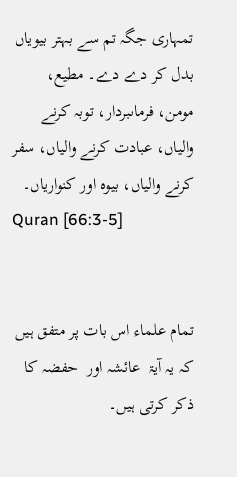تمہاری جگہ تم سے بہتر بیویاں بدل کر دے دے۔ مطیع، مومن، فرماںبردار، توبہ کرنے والیاں، عبادت کرنے والیاں، سفر کرنے والیاں، بیوہ اور کنواریاں۔
Quran [66:3-5]


تمام علماء اس بات پر متفق ہیں کہ یہ آیۃ  عائشہ اور  حفضہ کا ذکر کرتی ہیں۔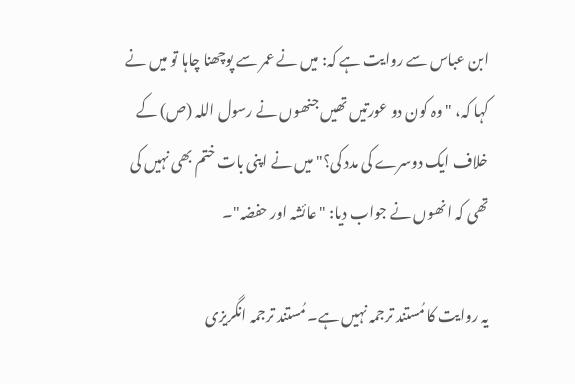ابن عباس سے روایت ہے کہ: میں نے عمر سے پوچھنا چاہا تو میں نے کہا کہ، "وہ کون دو عورتیں تھیں جنھوں نے رسول اللہ (ص) کے خلاف ایک دوسرے کی مدد کی؟" میں نے اپنی بات ختم بھی نہیں کی تھی کہ انھوں نے جواب دیا: "عائشہ اور حفضہ"۔

یہ روایت کا مُستند ترجمہ نہیں ہے۔ مُستند ترجمہ انگریزی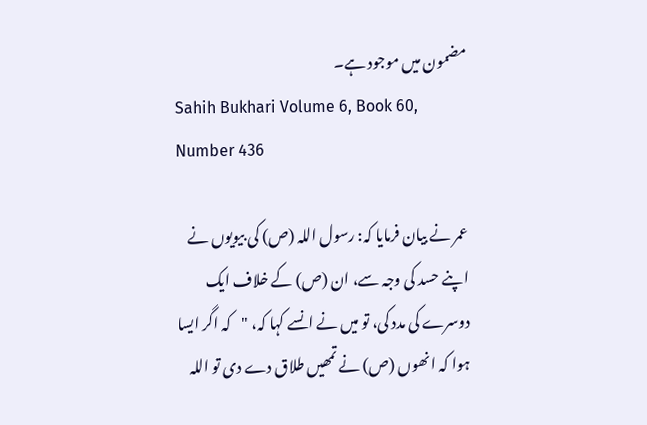مضمون میں موجود ہے۔
Sahih Bukhari Volume 6, Book 60, Number 436

عمر نے بیان فرمایا کہ: رسول اللہ (ص) کی بیویوں نے اپنے حسد کی وجہ سے، ان (ص) کے خلاف ایک دوسرے کی مدد کی، تو میں نے انسے کہا کہ، "کہ اگر ایسا ہوا کہ انھوں (ص) نے تمھیں طلاق دے دی تو اللہ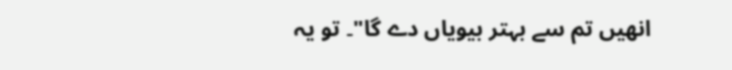انھیں تم سے بہتر بیویاں دے گا"۔ تو یہ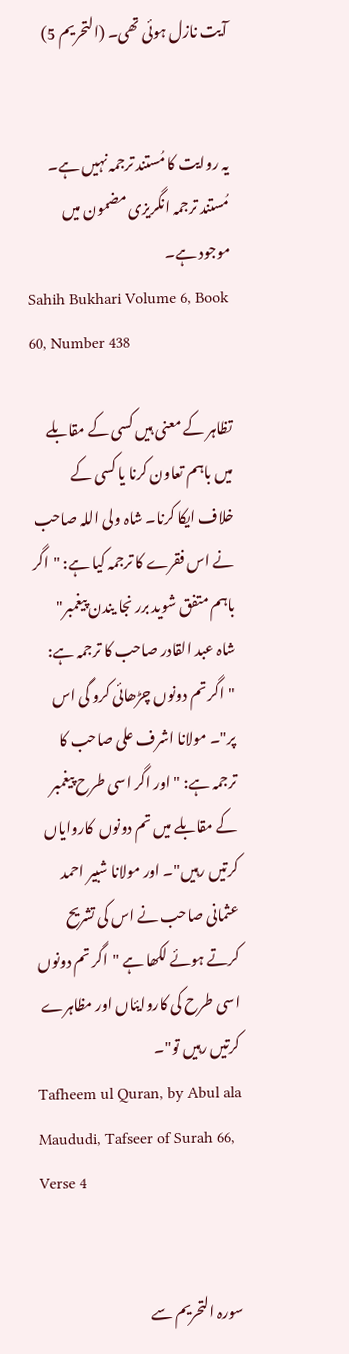آیت نازل ہوئی تھی۔ (التحریم 5)


یہ روایت کا مُستند ترجمہ نہیں ہے۔ مُستند ترجمہ انگریزی مضمون میں موجود ہے۔
Sahih Bukhari Volume 6, Book 60, Number 438

تظاہر کے معنی ہیں کسی کے مقابلے میں باہم تعاون کرنا یا کسی کے خلاف ایکا کرنا۔ شاہ ولی اللہ صاحب نے اس فقرے کا ترجمہ کیا ہے: "اگر باہم متفق شوید برر نجا یندن پیغمبر" شاہ عبد القادر صاحب کا ترجمہ ہے: "اگر تم دونوں چڑھائی کرو گی اس پر"۔ مولانا اشرف علی صاحب کا ترجمہ ہے: "اور اگر اسی طرح پیغمبر کے مقابلے میں تم دونوں  کاروایاں کرتیں رہیں"۔ اور مولانا شبیر احمد عثمانی صاحب نے اس کی تشریح کرتے ہوئے لکھا ہے "اگر تم دونوں اسی طرح کی کاروایئاں اور مظاہرے کرتیں رہیں تو"۔
Tafheem ul Quran, by Abul ala Maududi, Tafseer of Surah 66, Verse 4


سورہ التحریم سے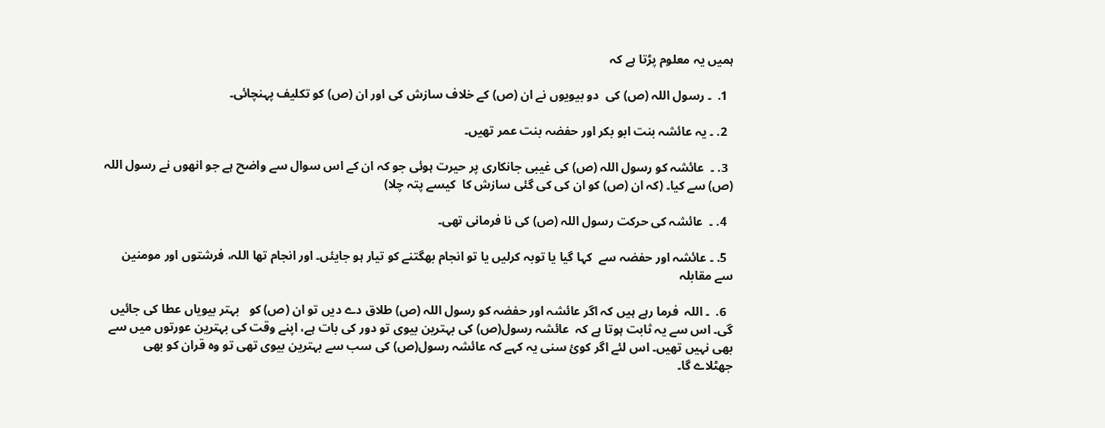ہمیں یہ معلوم پڑتا ہے کہ

  1.  ۔ رسول اللہ (ص) کی  دو بیویوں نے ان (ص) کے خلاف سازش کی اور ان (ص) کو تکلیف پہنچائی۔

  2. ۔ یہ عائشہ بنت ابو بکر اور حفضہ بنت عمر تھیں۔

  3. ۔  عائشہ کو رسول اللہ (ص) کی غیبی جانکاری پر حیرت ہوئی جو کہ ان کے اس سوال سے واضح ہے جو انھوں نے رسول اللہ (ص) سے کیا۔ (کہ ان (ص) کو ان کی کی گئی سازش کا  کیسے پتہ چلا)

  4. ۔  عائشہ کی حرکت رسول اللہ (ص) کی نا فرمانی تھی۔

  5. ۔ عائشہ اور حفضہ سے  کہا گیا یا توبہ کرلیں یا تو انجام بھگتنے کو تیار ہو جایئں۔ اور انجام تھا اللہ، فرشتوں اور مومنین سے مقابلہ

  6.  ۔ اللہ  فرما رہے ہیں کہ اگر عائشہ اور حفضہ کو رسول اللہ (ص) طلاق دے دیں تو ان (ص) کو   بہتر بیویاں عطا کی جائیں گی۔ اس سے یہ ثابت ہوتا ہے کہ  عائشہ رسول(ص) کی بہترین بیوی تو دور کی بات ہے، اپنے وقت کی بہترین عورتوں میں سے بھی نہیں تھیں۔ اس لئے اگر کوئ سنی یہ کہے کہ عائشہ رسول(ص) کی سب سے بہترین بیوی تھی تو وہ قران کو بھی جھٹلاے گا۔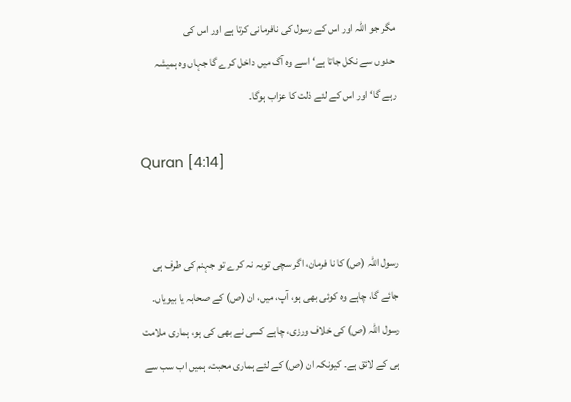مگر جو اللہ اور اس کے رسول کی نافرمانی کرتا ہے اور اس کی
 حدوں سے نکل جاتا ہے‘ اسے وہ آگ میں داخل کرے گا جہاں وہ ہمیشہ رہے گا‘ اور اس کے لئے ذلت کا عزاب ہوگا۔

Quran [4:14]


رسول اللہ (ص) کا نا فرمان، اگر سچی توبہ نہ کرے تو جہنم کی طرف ہی جائے گا، چاہے وہ کوئی بھی ہو، آپ، میں، ان (ص) کے صحابہ یا بیویاں۔ رسول اللہ (ص) کی خلاف ورزی، چاہے کسی نے بھی کی ہو، ہماری ملامت ہی کے لائق ہے۔ کیونکہ ان (ص) کے لئے ہماری محبت، ہمیں اب سب سے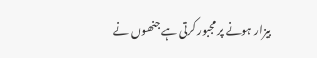بیزار ہونے پر مجبور کرتی ہے جنھوں نے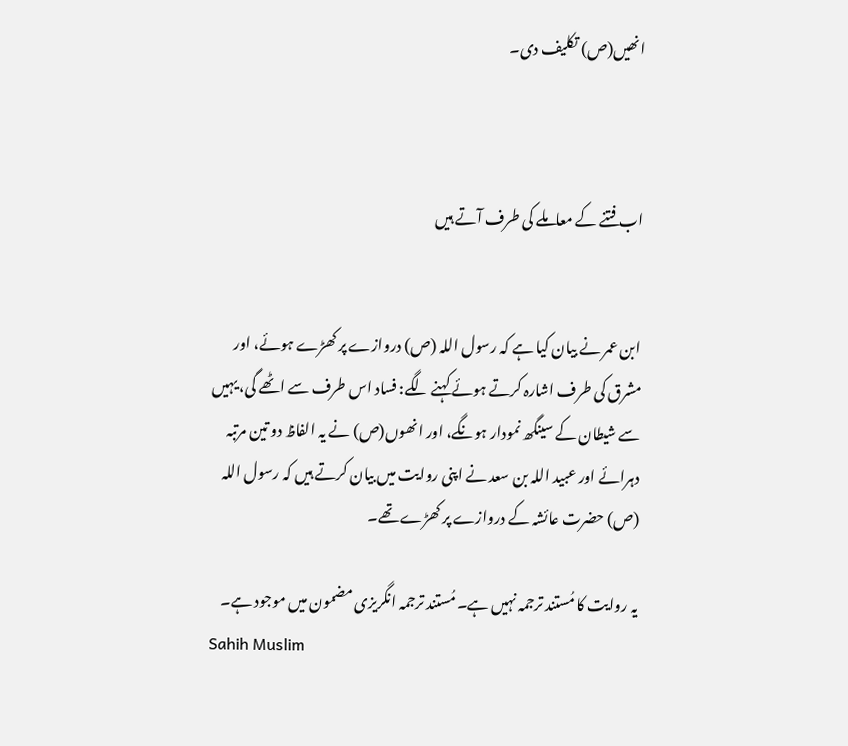انھیں(ص) تکلیف دی۔



اب فتنے کے معاملے کی طرف آتے ہیں


ابن عمر نے بیان کیا ہے کہ رسول اللہ (ص) دروازے پر کھڑے ہوئے، اور مشرق کی طرف اشارہ کرتے ہوئے کہنے لگے: فساد اس طرف سے اٹھے گی، یہیں سے شیطان کے سینگھ نمودار ہونگے، اور انھوں(ص) نے یہ الفاظ دو تین مرتبہ دہرائے اور عبید اللہ بن سعد نے اپنی روایت میں بیان کرتے ہیں کہ رسول اللہ (ص) حضرت عائشہ کے دروازے پر کھڑے تھے۔

یہ روایت کا مُستند ترجمہ نہیں ہے۔ مُستند ترجمہ انگریزی مضمون میں موجود ہے۔
Sahih Muslim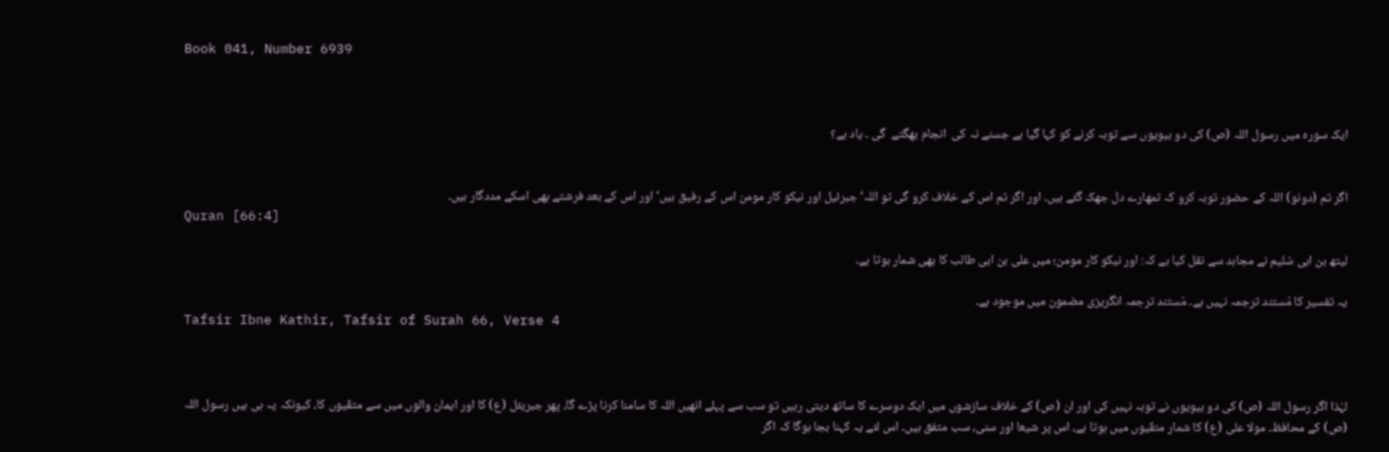Book 041, Number 6939



ایک سورہ میں رسول اللہ (ص) کی دو بیویوں سے توبہ کرنے کو کہا گیا ہے جسنے نہ کی  انجام بھگتے  گی ۔ یاد ہے؟


اگر تم (دونو) اللہ کے حضور توبہ کرو کہ تمھارے دل جھک گئے ہیں۔ اور اگر تم اس کے خلاف کرو گی تو اللہ‘ جبرئیل اور نیکو کار مومن اس کے رفیق ہیں‘ اور اس کے بعد فرشتے بھی اسکے مددگار ہیں۔
Quran [66:4]

لیتھ بن ابی سُلیم نے مجاہد سے نقل کیا ہے کہ: اور نیکو کار مومن؛ میں علی بن ابی طالب کا بھی شمار ہوتا ہے۔

یہ تفسیر کا مُستند ترجمہ نہیں ہے۔ مُستند ترجمہ انگریزی مضمون میں موجود ہے۔
Tafsir Ibne Kathir, Tafsir of Surah 66, Verse 4



لہٰذا اگر رسول اللہ (ص) کی دو بیویوں نے توبہ نہیں کی اور ان (ص) کے خلاف سازشوں میں ایک دوسرے کا ساتھ دیتی رہیں تو سب سے پہلے انھیں اللہ کا سامنا کرنا پڑے گا، پھر جبریئل (ع) کا اور ایمان والوں میں سے متقّیوں کا، کیونکہ یہ ہی ہیں رسول اللہ (ص) کے محافظ۔ مولا علی (ع) کا شمار متقّیوں میں ہوتا ہے، اس پر شیعا اور سنی، سب متفق ہیں۔ اس لئے یہ کہنا بجا ہوگا کہ اگر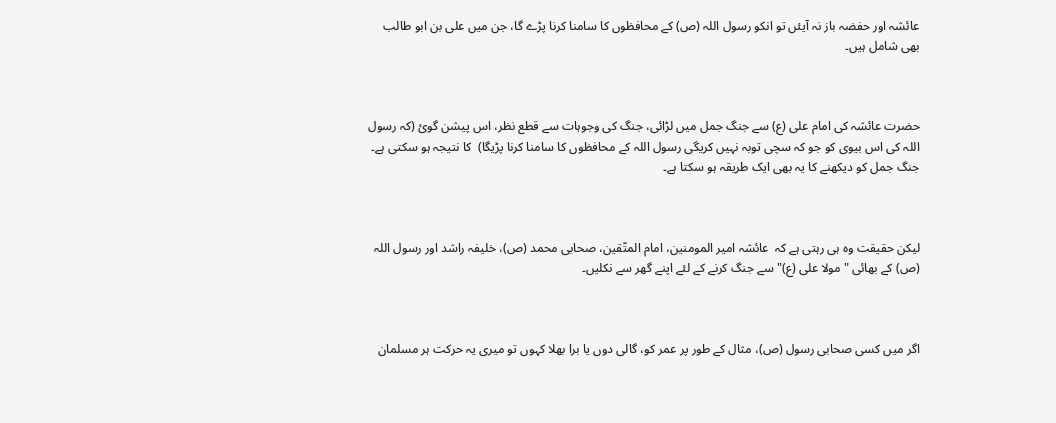عائشہ اور حفضہ باز نہ آیئں تو انکو رسول اللہ (ص) کے محافظوں کا سامنا کرنا پڑے گا، جن میں علی بن ابو طالب بھی شامل ہیں۔



حضرت عائشہ کی امام علی (ع) سے جنگ جمل میں لڑائی، جنگ کی وجوہات سے قطع نظر، اس پیشن گوئ (کہ رسول اللہ کی اس بیوی کو جو کہ سچی توبہ نہیں کریگی رسول اللہ کے محافظوں کا سامنا کرنا پڑیگا)  کا نتیجہ ہو سکتی ہے۔  جنگ جمل کو دیکھنے کا یہ بھی ایک طریقہ ہو سکتا ہے۔



لیکن حقیقت وہ ہی رہتی ہے کہ  عائشہ امیر المومنین، امام المتّقین، صحابی محمد (ص)، خلیفہ راشد اور رسول اللہ (ص) کے بھائی "مولا علی (ع)" سے جنگ کرنے کے لئے اپنے گھر سے نکلیں۔



اگر میں کسی صحابی رسول (ص)، مثال کے طور پر عمر کو، گالی دوں یا برا بھلا کہوں تو میری یہ حرکت ہر مسلمان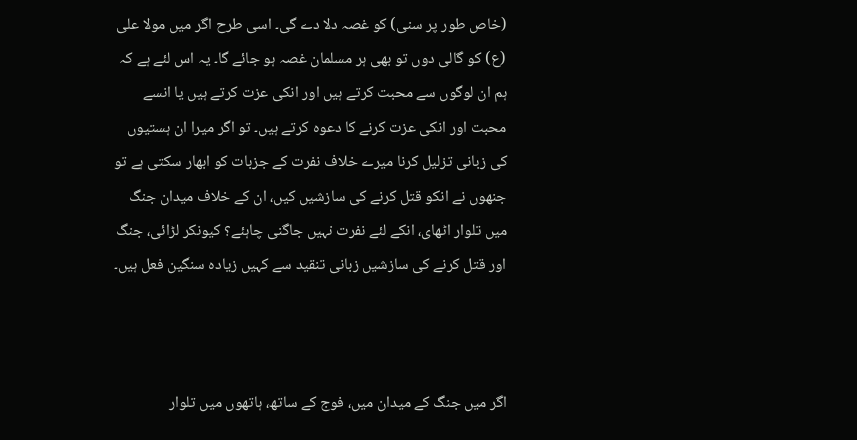(خاص طور پر سنی) کو غصہ دلا دے گی۔ اسی طرح اگر میں مولا علی (ع) کو گالی دوں تو بھی ہر مسلمان غصہ ہو جائے گا۔ یہ اس لئے ہے کہ ہم ان لوگوں سے محبت کرتے ہیں اور انکی عزت کرتے ہیں یا انسے محبت اور انکی عزت کرنے کا دعوہ کرتے ہیں۔ تو اگر میرا ان ہستیوں کی زبانی تزلیل کرنا میرے خلاف نفرت کے جزبات کو ابھار سکتی ہے تو جنھوں نے انکو قتل کرنے کی سازشیں کیں، ان کے خلاف میدان جنگ میں تلوار اٹھای، انکے لئے نفرت نہیں جاگنی چاہئے؟ کیونکر لڑائی، جنگ اور قتل کرنے کی سازشیں زبانی تنقید سے کہیں زیادہ سنگین فعل ہیں۔



اگر میں جنگ کے میدان میں، فوج کے ساتھ، ہاتھوں میں تلوار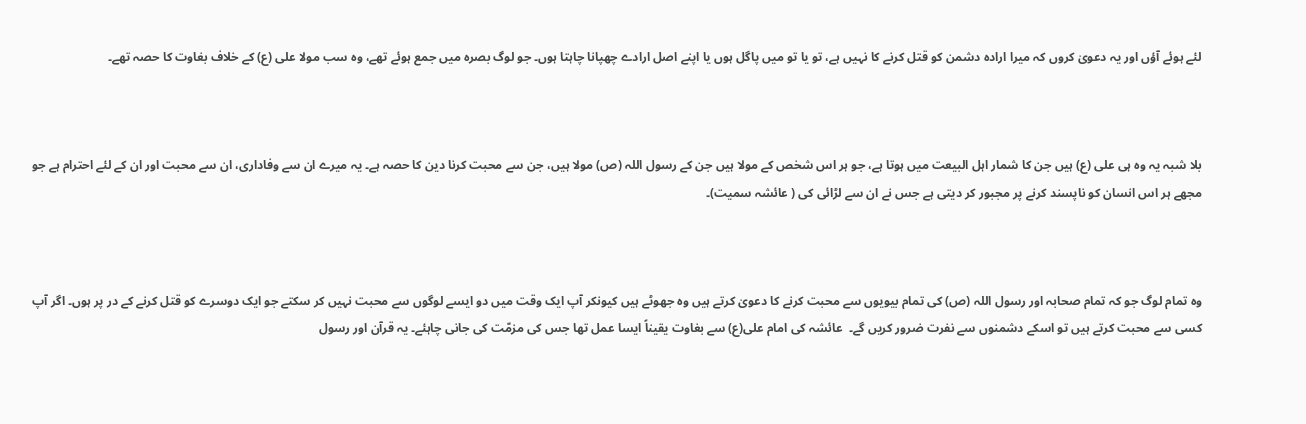لئے ہوئے آؤں اور یہ دعویٰ کروں کہ میرا ارادہ دشمن کو قتل کرنے کا نہیں ہے، تو یا تو میں پاگل ہوں یا اپنے اصل ارادے چھپانا چاہتا ہوں۔ جو لوگ بصرہ میں جمع ہوئے تھے، وہ سب مولا علی (ع) کے خلاف بغاوت کا حصہ تھے۔



بلا شبہ یہ وہ ہی علی (ع) ہیں جن کا شمار اہل البیعت میں ہوتا ہے، جو ہر اس شخص کے مولا ہیں جن کے رسول اللہ (ص) مولا ہیں، جن سے محبت کرنا دین کا حصہ ہے۔ یہ میرے ان سے وفاداری، ان سے محبت اور ان کے لئے احترام ہے جو مجھے ہر اس انسان کو ناپسند کرنے پر مجبور کر دیتی ہے جس نے ان سے لڑائی کی ( عائشہ سمیت)۔



وہ تمام لوگ جو کہ تمام صحابہ اور رسول اللہ (ص) کی تمام بیویوں سے محبت کرنے کا دعویٰ کرتے ہیں وہ جھوٹے ہیں کیونکر آپ ایک وقت میں دو ایسے لوگوں سے محبت نہیں کر سکتے جو ایک دوسرے کو قتل کرنے کے در پر ہوں۔ اگر آپ کسی سے محبت کرتے ہیں تو اسکے دشمنوں سے نفرت ضرور کریں گے۔  عائشہ کی امام علی(ع) سے بغاوت یقیناً ایسا عمل تھا جس کی مزمّت کی جانی چاہئے۔ یہ قرآن اور رسول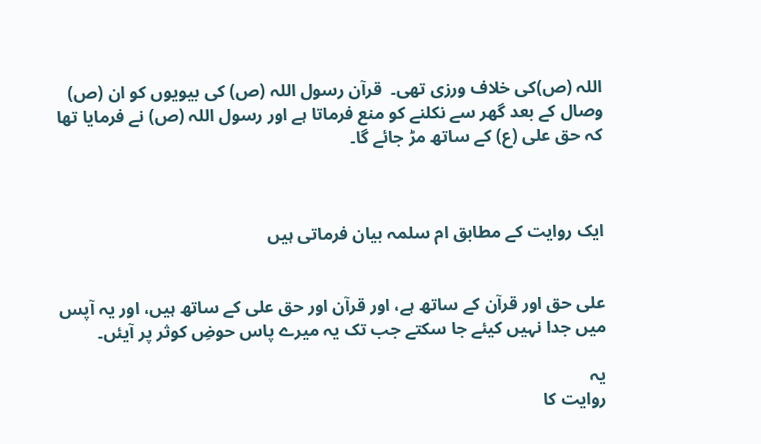اللہ (ص)کی خلاف ورزی تھی۔  قرآن رسول اللہ (ص) کی بیویوں کو ان (ص) وصال کے بعد گھر سے نکلنے کو منع فرماتا ہے اور رسول اللہ (ص) نے فرمایا تھا کہ حق علی (ع) کے ساتھ مڑ جائے گا۔



ایک روایت کے مطابق ام سلمہ بیان فرماتی ہیں


علی حق اور قرآن کے ساتھ ہے، اور قرآن اور حق علی کے ساتھ ہیں، اور یہ آپس میں جدا نہیں کیئے جا سکتے جب تک یہ میرے پاس حوضِ کوثر پر آیئں۔

یہ
روایت کا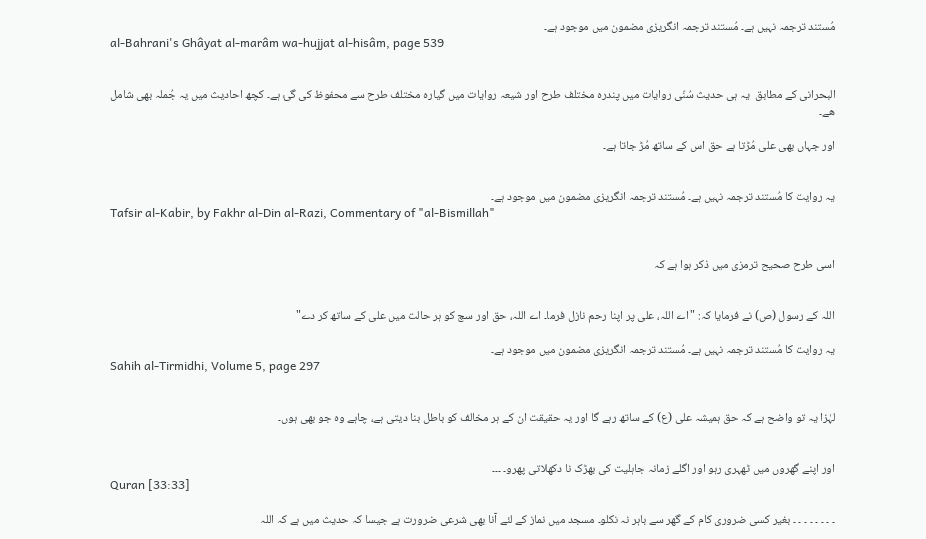مُستند ترجمہ نہیں ہے۔ مُستند ترجمہ انگریزی مضمون میں موجود ہے۔
al-Bahrani's Ghâyat al-marâm wa-hujjat al-hisâm, page 539


البحرانی کے مطابق  یہ ہی حدیث سُنّی روایات میں پندرہ مختلف طرح اور شیعہ روایات میں گیارہ مختلف طرح سے محفوظ کی گئ ہے۔ کچھ احادیث میں یہ جُملہ بھی شامل ھے۔

اور جہاں بھی علی مُڑتا ہے حق اس کے ساتھ مُڑ جاتا ہے۔


یہ روایت کا مُستند ترجمہ نہیں ہے۔ مُستند ترجمہ انگریزی مضمون میں موجود ہے۔
Tafsir al-Kabir, by Fakhr al-Din al-Razi, Commentary of "al-Bismillah"


اسی طرح صحیح ترمزی میں ذکر ہوا ہے کہ


اللہ کے رسول (ص) نے فرمایا کہ: "اے اللہ، علی پر اپنا رحم نازل فرما۔ اے اللہ، حق اور سچ کو ہر حالت میں علی کے ساتھ کر دے"

یہ روایت کا مُستند ترجمہ نہیں ہے۔ مُستند ترجمہ انگریزی مضمون میں موجود ہے۔
Sahih al-Tirmidhi, Volume 5, page 297


لہٰزا یہ تو واضح ہے کہ حق ہمیشہ علی (ع) کے ساتھ رہے گا اور یہ حقیقت ان کے ہر مخالف کو باطل بنا دیتی ہے، چاہے وہ جو بھی ہوں۔


اور اپنے گھروں میں ٹھہری رہو اور اگلے زمانہ جاہلیت کی بھڑک نا دکھلاتی پھرو۔ ۔۔۔
Quran [33:33]

۔ ۔ ۔ ۔ ۔ ۔ ۔ ۔ بغیر کسی ضروری کام کے گھر سے باہر نہ نکلو۔ مسجد میں نماز کے لئے آنا بھی شرعی ضرورت ہے جیسا کہ حدیث میں ہے کہ اللہ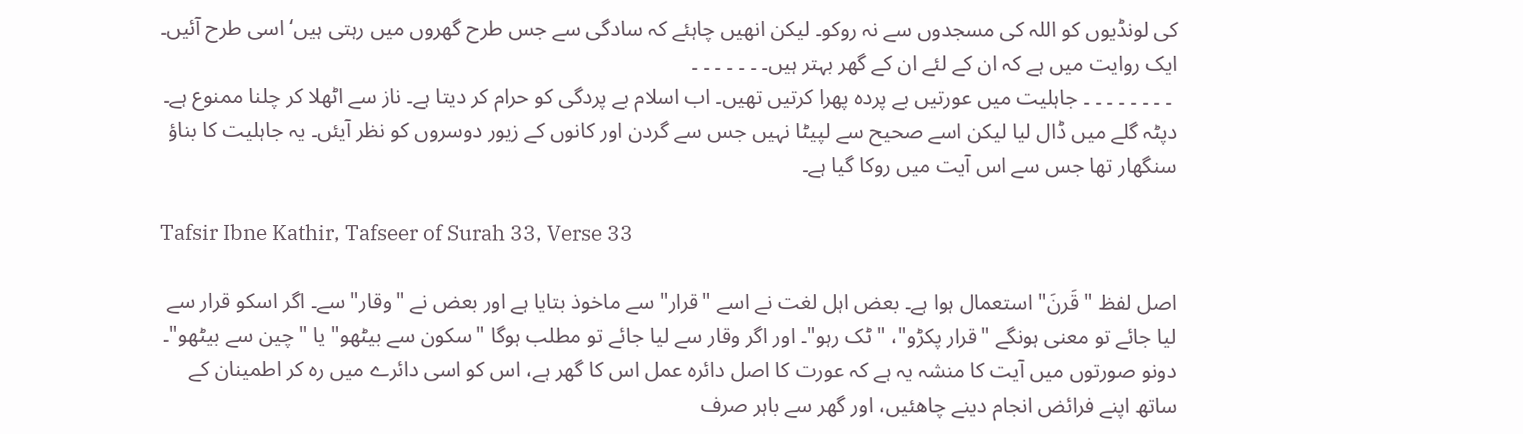کی لونڈیوں کو اللہ کی مسجدوں سے نہ روکو۔ لیکن انھیں چاہئے کہ سادگی سے جس طرح گھروں میں رہتی ہیں‘ اسی طرح آئیں۔ ایک روایت میں ہے کہ ان کے لئے ان کے گھر بہتر ہیں۔ ۔ ۔ ۔ ۔ ۔ ۔
 ۔ ۔ ۔ ۔ ۔ ۔ ۔ ۔ جاہلیت میں عورتیں بے پردہ پھرا کرتیں تھیں۔ اب اسلام بے پردگی کو حرام کر دیتا ہے۔ ناز سے اٹھلا کر چلنا ممنوع ہے۔ دپٹہ گلے میں ڈال لیا لیکن اسے صحیح سے لپیٹا نہیں جس سے گردن اور کانوں کے زیور دوسروں کو نظر آیئں۔ یہ جاہلیت کا بناؤ سنگھار تھا جس سے اس آیت میں روکا گیا ہے۔

Tafsir Ibne Kathir, Tafseer of Surah 33, Verse 33

اصل لفظ "قَرنَ" استعمال ہوا ہے۔ بعض اہل لغت نے اسے "قرار" سے ماخوذ بتایا ہے اور بعض نے "وقار" سے۔ اگر اسکو قرار سے لیا جائے تو معنی ہونگے "قرار پکڑو"، "ٹک رہو"۔ اور اگر وقار سے لیا جائے تو مطلب ہوگا "سکون سے بیٹھو" یا "چین سے بیٹھو"۔ دونو صورتوں میں آیت کا منشہ یہ ہے کہ عورت کا اصل دائرہ عمل اس کا گھر ہے، اس کو اسی دائرے میں رہ کر اطمینان کے ساتھ اپنے فرائض انجام دینے چاھئیں، اور گھر سے باہر صرف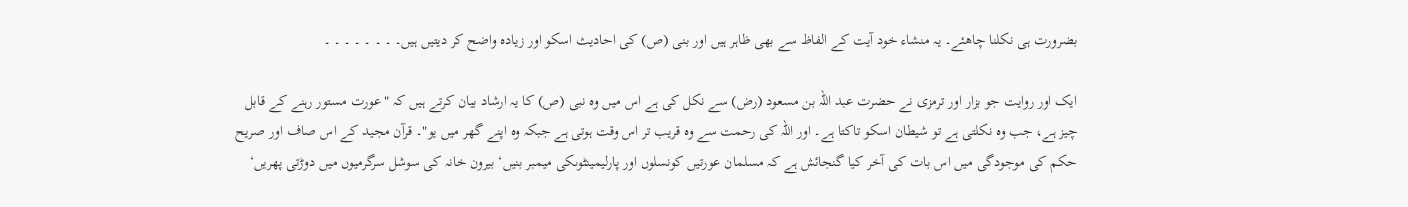بضرورت ہی نکلنا چاھئے۔ یہ منشاء خود آیت کے الفاظ سے بھی ظاہر ہیں اور بنی (ص) کی احادیث اسکو اور زیادہ واضح کر دیتیں ہیں۔ ۔ ۔ ۔ ۔ ۔ ۔ ۔

ایک اور روایت جو بزار اور ترمزی نے حضرت عبد اللہ بن مسعود (رض) سے نکل کی ہے اس میں وہ نبی (ص) کا یہ ارشاد بیان کرتے ہیں کہ "عورت مستور رہنے کے قابل چیز ہے، جب وہ نکلتی ہے تو شیطان اسکو تاکتا ہے۔ اور اللہ کی رحمت سے وہ قریب تر اس وقت ہوتی ہے جبکہ وہ اپنے گھر میں یو"۔ قرآن مجید کے اس صاف اور صریح حکم کی موجودگی میں اس بات کی آخر کیا گنجائش ہے کہ مسلمان عورتیں کونسلوں اور پارلیمینٹوںکی میمبر بنیں‘ بیرون خانہ کی سوشل سرگرمیوں میں دوڑتی پھریں‘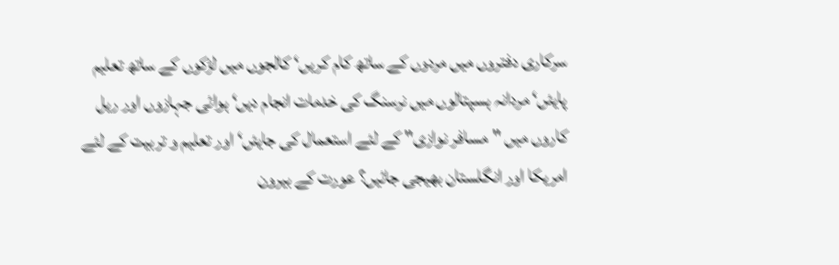سرکاری دفتروں میں مردوں کے ساتھ کام کریں‘ کالجوں میں لڑکوں کے ساتھ تعلیم پایئں‘ مردانہ ہسپتالوں میں نرسنگ کی خدمات انجام دیں‘ ہوائی جہازوں اور ریل کاروں میں "مسافر نوازی" کے لئے استعمال کی جایئں‘ اور تعلیم و تربیت کے لئے امریکا اور انگلستان بھیجی جائیں؟ عورت کے بیرون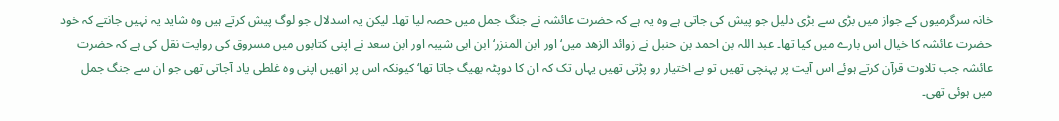خانہ سرگرمیوں کے جواز میں بڑی سے بڑی دلیل جو پیش کی جاتی ہے وہ یہ ہے کہ حضرت عائشہ نے جنگ جمل میں حصہ لیا تھا۔ لیکن یہ اسدلال جو لوگ پیش کرتے ہیں وہ شاید یہ نہیں جانتے کہ خود حضرت عائشہ کا خیال اس بارے میں کیا تھا۔ عبد اللہ بن احمد بن حنبل نے زوائد الزھد میں‘ اور ابن المنزر‘ ابن ابی شیبہ اور ابن سعد نے اپنی کتابوں میں مسروق کی روایت نقل کی ہے کہ حضرت عائشہ جب تلاوت قرآن کرتے ہوئے اس آیت پر پہنچی تھیں تو بے اختیار رو پڑتی تھیں یہاں تک کہ ان کا دوپٹہ بھیگ جاتا تھا‘ کیونکہ اس پر انھیں اپنی وہ غلطی یاد آجاتی تھی جو ان سے جنگ جمل میں ہوئی تھی۔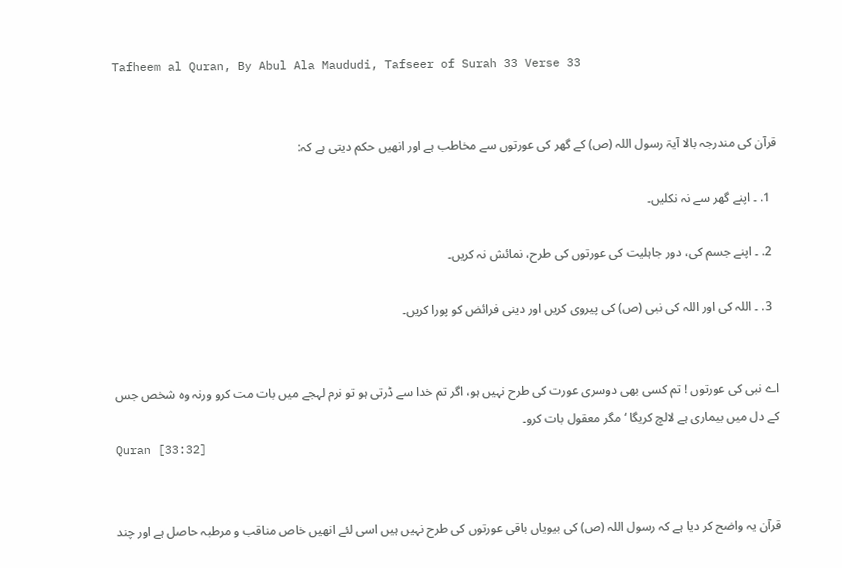Tafheem al Quran, By Abul Ala Maududi, Tafseer of Surah 33 Verse 33


قرآن کی مندرجہ بالا آیۃ رسول اللہ (ص) کے گھر کی عورتوں سے مخاطب ہے اور انھیں حکم دیتی ہے کہ:

  1. ۔ اپنے گھر سے نہ نکلیں۔

  2. ۔ اپنے جسم کی، دور جاہلیت کی عورتوں کی طرح، نمائش نہ کریں۔

  3. ۔ اللہ کی اور اللہ کی نبی (ص) کی پیروی کریں اور دینی فرائض کو پورا کریں۔


اے نبی کی عورتوں ! تم کسی بھی دوسری عورت کی طرح نہیں ہو، اگر تم خدا سے ڈرتی ہو تو نرم لہجے میں بات مت کرو ورنہ وہ شخص جس کے دل میں بیماری ہے لالچ کریگا ‘ مگر معقول بات کرو۔
Quran [33:32]


قرآن یہ واضح کر دیا ہے کہ رسول اللہ (ص) کی بیویاں باقی عورتوں کی طرح نہیں ہیں اسی لئے انھیں خاص مناقب و مرطبہ حاصل ہے اور چند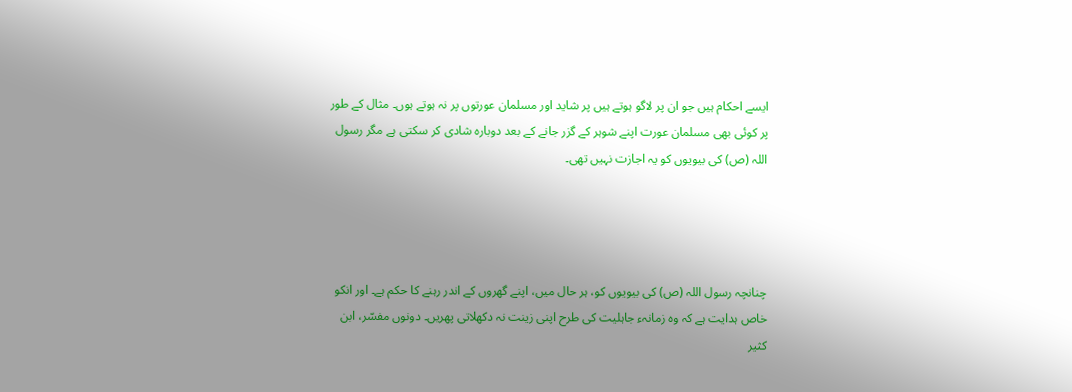ایسے احکام ہیں جو ان پر لاگو ہوتے ہیں پر شاید اور مسلمان عورتوں پر نہ ہوتے ہوں۔ مثال کے طور پر کوئی بھی مسلمان عورت اپنے شوہر کے گزر جانے کے بعد دوبارہ شادی کر سکتی ہے مگر رسول اللہ (ص) کی بیویوں کو یہ اجازت نہیں تھی۔




چنانچہ رسول اللہ (ص) کی بیویوں کو، ہر حال میں، اپنے گھروں کے اندر رہنے کا حکم ہے۔ اور انکو خاص ہدایت ہے کہ وہ زمانہء جاہلیت کی طرح اپنی زینت نہ دکھلاتی پھریں۔ دونوں مفسّر، ابن کثیر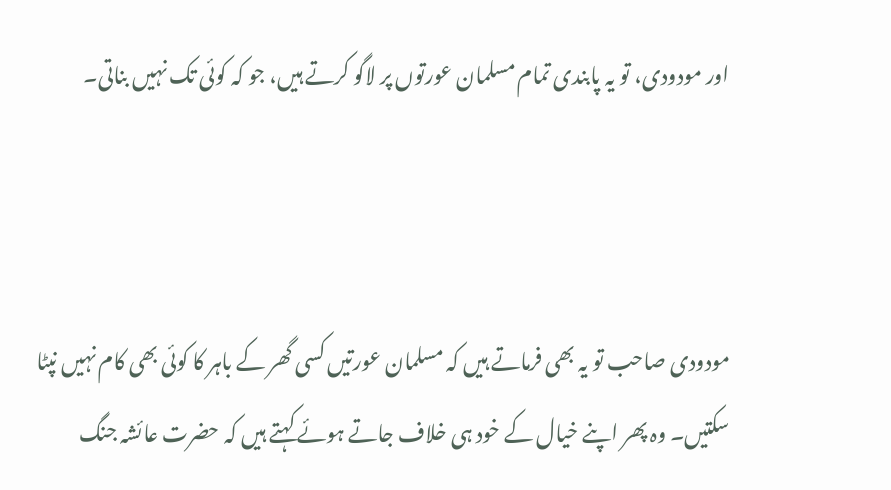اور مودودی، تو یہ پابندی تمام مسلمان عورتوں پر لاگو کرتے ہیں، جو کہ کوئی تک نہیں بناتی۔



مودودی صاحب تو یہ بھی فرماتے ہیں کہ مسلمان عورتیں کسی گھر کے باہر کا کوئی بھی کام نہیں نپٹا سکتیں۔ وہ پھر اپنے خیال کے خود ہی خلاف جاتے ہوئے کہتے ہیں کہ حضرت عائشہ جنگ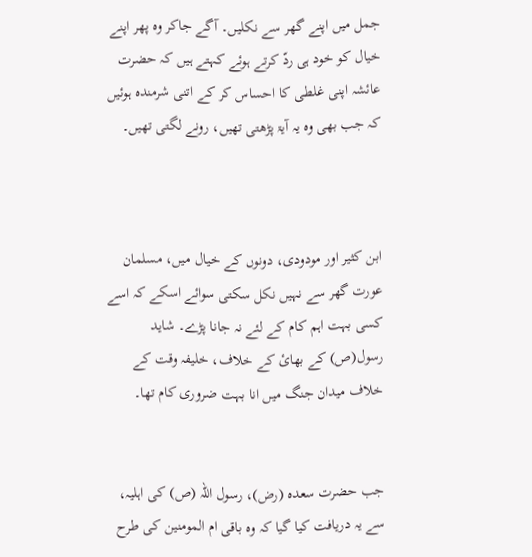جمل میں اپنے گھر سے نکلیں۔ آگے جاکر وہ پھر اپنے خیال کو خود ہی ردّ کرتے ہوئے کہتے ہیں کہ حضرت عائشہ اپنی غلطی کا احساس کر کے اتنی شرمندہ ہوئیں کہ جب بھی وہ یہ آیۃ پڑھتی تھیں، رونے لگتی تھیں۔



ابن کثیر اور مودودی، دونوں کے خیال میں، مسلمان عورت گھر سے نہیں نکل سکتی سوائے اسکے کہ اسے کسی بہت اہم کام کے لئے نہ جانا پڑے۔ شاید رسول(ص) کے بھائ کے خلاف، خلیفہ وقت کے خلاف میدان جنگ میں انا بہت ضروری کام تھا۔


جب حضرت سعدہ (رض)، رسول اللہ (ص) کی اہلیہ، سے یہ دریافت کیا گیا کہ وہ باقی ام المومنین کی طرح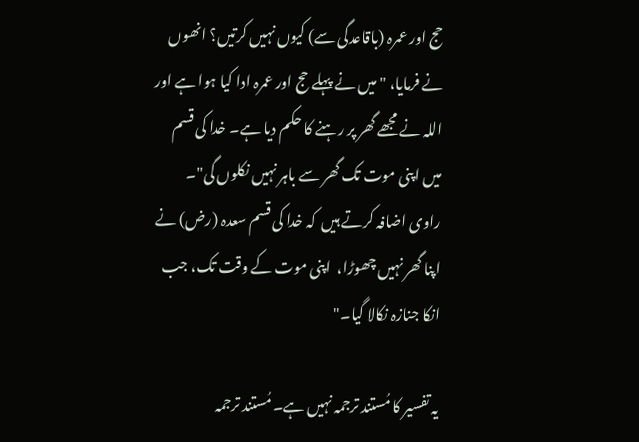حج اور عمرہ (باقاعدگی سے) کیوں نہیں کرتیں؟ انھوں نے فرمایا، " میں نے پہلے حج اور عمرہ ادا کیا ہوا ہے اور اللہ نے مجھے گھر پر رہنے کا حکم دیا ہے۔ خدا کی قسم میں اپنی موت تک گھر سے باہر نہیں نکلوں گی"۔ راوی اضافہ کرتے ہیں  کہ خدا کی قسم سعدہ (رض) نے اپنا گھر نہیں چھوڑا،  اپنی موت کے وقت تک، جب انکا جنازہ نکالا گیا۔"

یہ تفسیر کا مُستند ترجمہ نہیں ہے۔ مُستند ترجمہ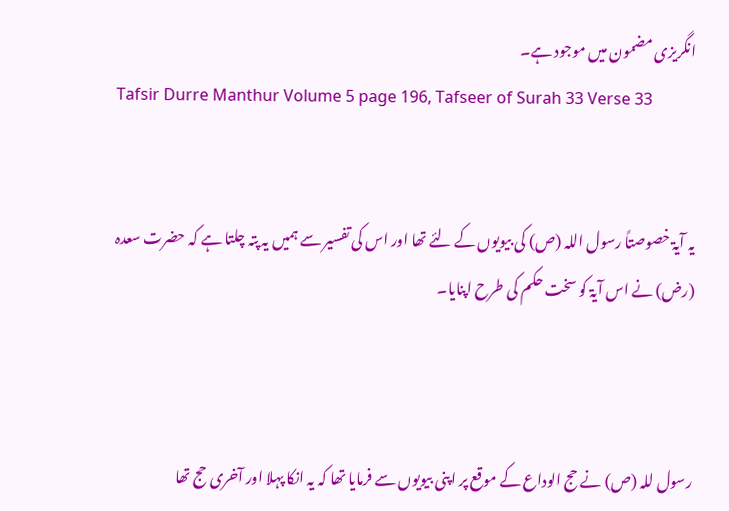انگریزی مضمون میں موجود ہے۔
Tafsir Durre Manthur Volume 5 page 196, Tafseer of Surah 33 Verse 33


یہ آیۃ خصوصتاً رسول اللہ (ص) کی بیویوں کے لئے تھا اور اس کی تفسیر سے ہمیں یہ پتہ چلتا ہے کہ حضرت سعدہ (رض) نے اس آیۃ کو سخت حکم کی طرح اپنایا۔



رسول للہ (ص) نے حج الوداع کے موقع پر اپنی بیویوں سے فرمایا تھا کہ یہ انکا پہلا اور آخری حج تھا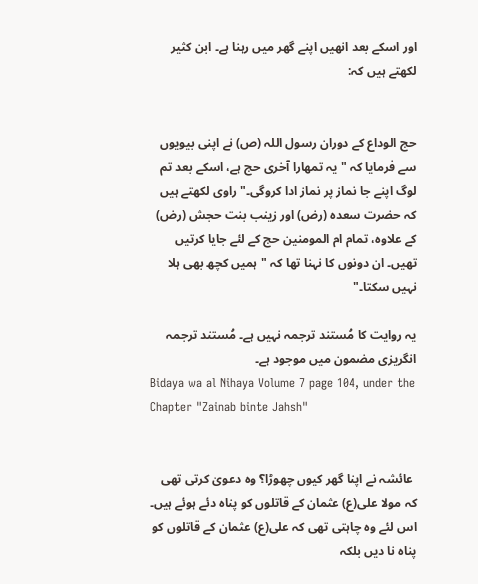اور اسکے بعد انھیں اپنے گھر میں رہنا ہے۔ ابن کثیر لکھتے ہیں کہ:


حج الوداع کے دوران رسول اللہ (ص) نے اپنی بیویوں سے فرمایا کہ "یہ تمھارا آخری حج ہے، اسکے بعد تم لوگ اپنے جا نماز پر نماز ادا کروگی۔" راوی لکھتے ہیں کہ حضرت سعدہ (رض) اور زینب بنت حجش (رض) کے علاوہ، تمام ام المومنین حج کے لئے جایا کرتیں تھیں۔ ان دونوں کا نہنا تھا کہ "ہمیں کچھ بھی ہلا نہیں سکتا۔"

یہ روایت کا مُستند ترجمہ نہیں ہے۔ مُستند ترجمہ انگریزی مضمون میں موجود ہے۔
Bidaya wa al Nihaya Volume 7 page 104, under the Chapter "Zainab binte Jahsh"


 عائشہ نے اپنا گھر کیوں چھوڑا؟ وہ دعویٰ کرتی تھی  کہ مولا علی(ع) عثمان کے قاتلوں کو پناہ دئے ہوئے ہیں۔ اس لئے وہ چاہتی تھی کہ علی(ع) عثمان کے قاتلوں کو پناہ نا دیں بلکہ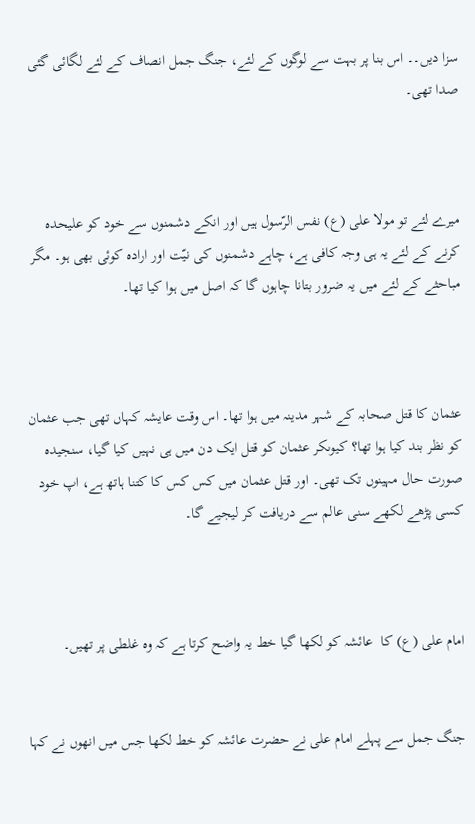سزا دیں۔۔ اس بنا پر بہت سے لوگوں کے لئے، جنگ جمل انصاف کے لئے لگائی گئی صدا تھی۔



میرے لئے تو مولا علی (ع) نفس الرّسول ہیں اور انکے دشمنوں سے خود کو علیحدہ کرنے کے لئے یہ ہی وجہ کافی ہے، چاہے دشمنوں کی نیّت اور ارادہ کوئی بھی ہو۔ مگر مباحثے کے لئے میں یہ ضرور بتانا چاہوں گا کہ اصل میں ہوا کیا تھا۔



عثمان کا قتل صحابہ کے شہر مدینہ میں ہوا تھا۔ اس وقت عایشہ کہاں تھی جب عثمان کو نظر بند کیا ہوا تھا؟ کیوںکر عثمان کو قتل ایک دن میں ہی نہیں کیا گیا، سنجیدہ صورت حال مہینوں تک تھی۔ اور قتل عثمان میں کس کس کا کتنا ہاتھ ہے، اپ خود کسی پڑھے لکھے سنی عالم سے دریافت کر لیجیے گا۔



امام علی (ع) کا  عائشہ کو لکھا گیا خط یہ واضح کرتا ہے کہ وہ غلطی پر تھیں۔


جنگ جمل سے پہلے امام علی نے حضرت عائشہ کو خط لکھا جس میں انھوں نے کہا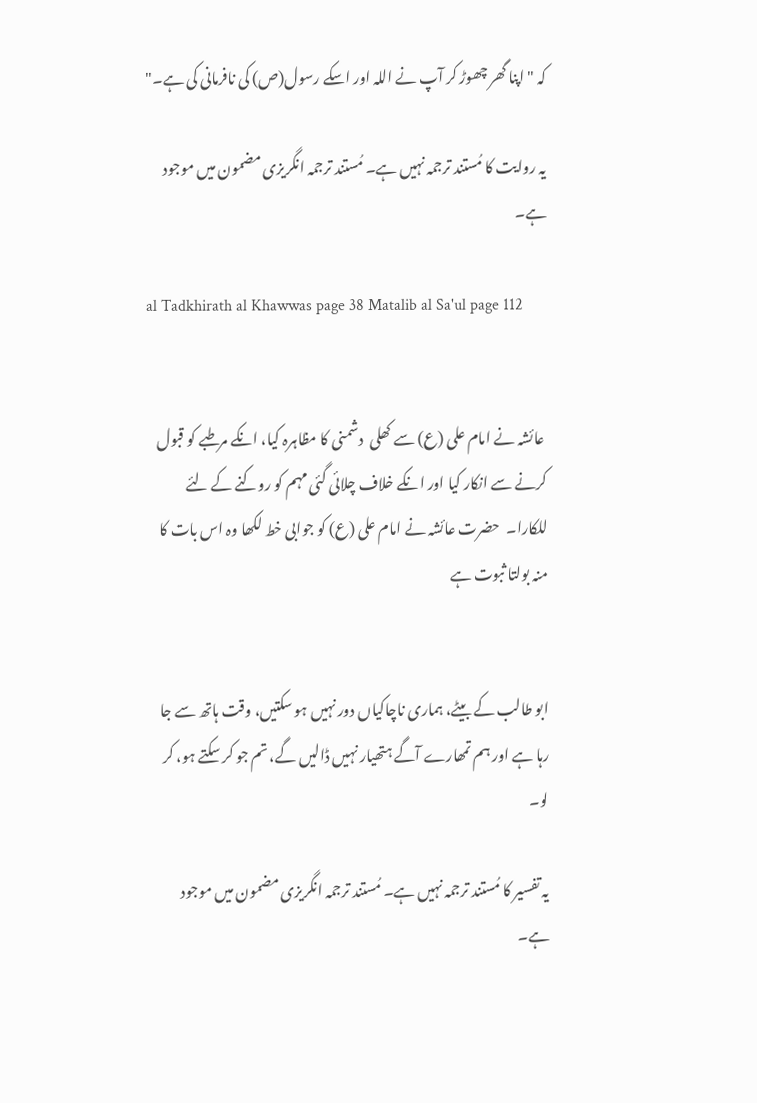کہ "اپنا گھر چھوڑ کر آپ نے اللہ اور اسکے رسول(ص) کی نافرمانی کی ہے۔"

یہ روایت کا مُستند ترجمہ نہیں ہے۔ مُستند ترجمہ انگریزی مضمون میں موجود ہے۔

al Tadkhirath al Khawwas page 38 Matalib al Sa'ul page 112


 عائشہ نے امام علی (ع) سے کھلی  دشمنی کا مظاہرہ کیا، انکے مرطبے کو قبول کرنے سے انکار کیا اور انکے خلاف چلائی گئی مہم کو روکنے کے لئے للکارا۔  حضرت عائشہ نے امام علی (ع) کو جوابی خط لکھا وہ اس بات کا منہ بولتا ثبوت ہے


ابو طالب کے بیٹے، ہماری ناچاکیاں دور نہیں ہو سکتیں، وقت ہاتھ سے جا رہا ہے اور ہم تمھارے آگے ہتھیار نہیں ڈالیں گے، تم جو کر سکتے ہو، کر لو۔

یہ تفسیر کا مُستند ترجمہ نہیں ہے۔ مُستند ترجمہ انگریزی مضمون میں موجود ہے۔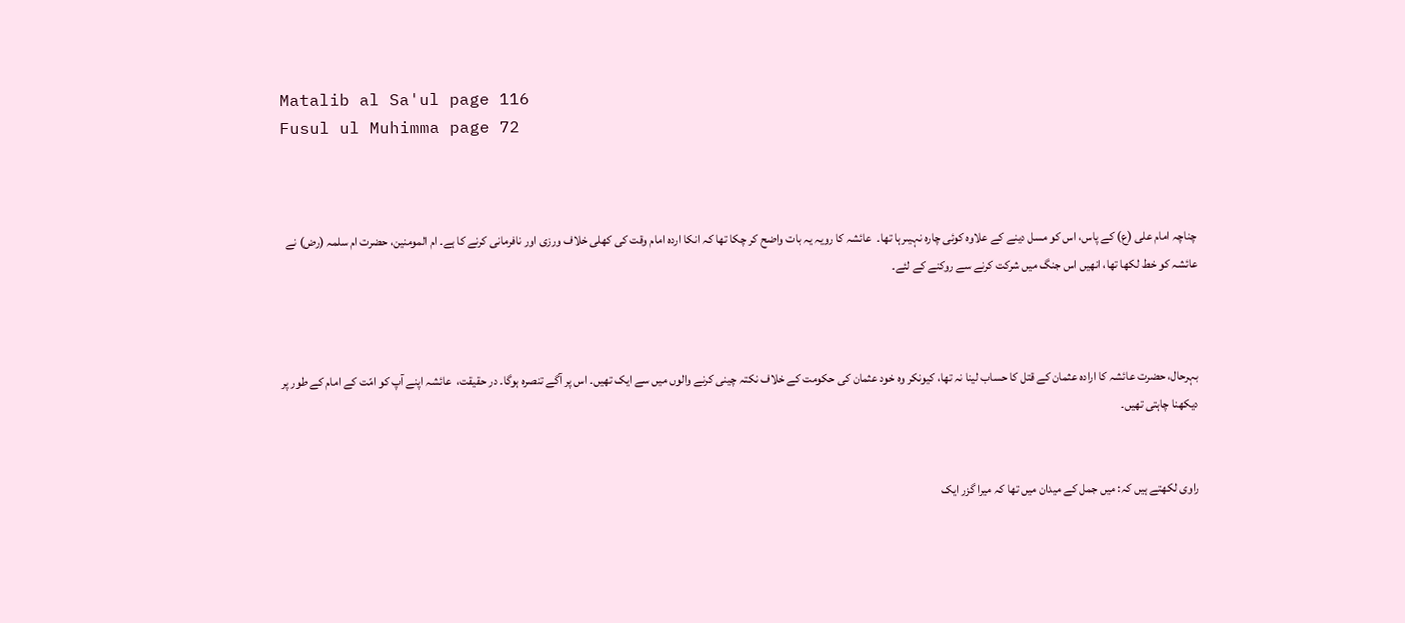Matalib al Sa'ul page 116
Fusul ul Muhimma page 72



چناچہ امام علی (ع) کے پاس، اس کو مسل دینے کے علاوہ کوئی چارہ نہیںرہا تھا۔  عائشہ کا رویہ یہ بات واضح کر چکا تھا کہ انکا اردہ امام وقت کی کھلی خلاف ورزی اور نافرمانی کرنے کا ہے۔ ام المومنین، حضرت ام سلمہ (رض) نے  عائشہ کو خط لکھا تھا، انھیں اس جنگ میں شرکت کرنے سے روکنے کے لئے۔



بہرحال، حضرت عائشہ کا ارادہ عثمان کے قتل کا حساب لینا نہ تھا، کیونکر وہ خود عثمان کی حکومت کے خلاف نکتہ چینی کرنے والوں میں سے ایک تھیں۔ اس پر آگے تنصرہ ہوگا۔ در حقیقت،  عائشہ اپنے آپ کو امّت کے امام کے طور پر دیکھنا چاہتی تھیں۔


راوی لکھتے ہیں کہ: میں جمل کے میدان میں تھا کہ میرا گزر ایک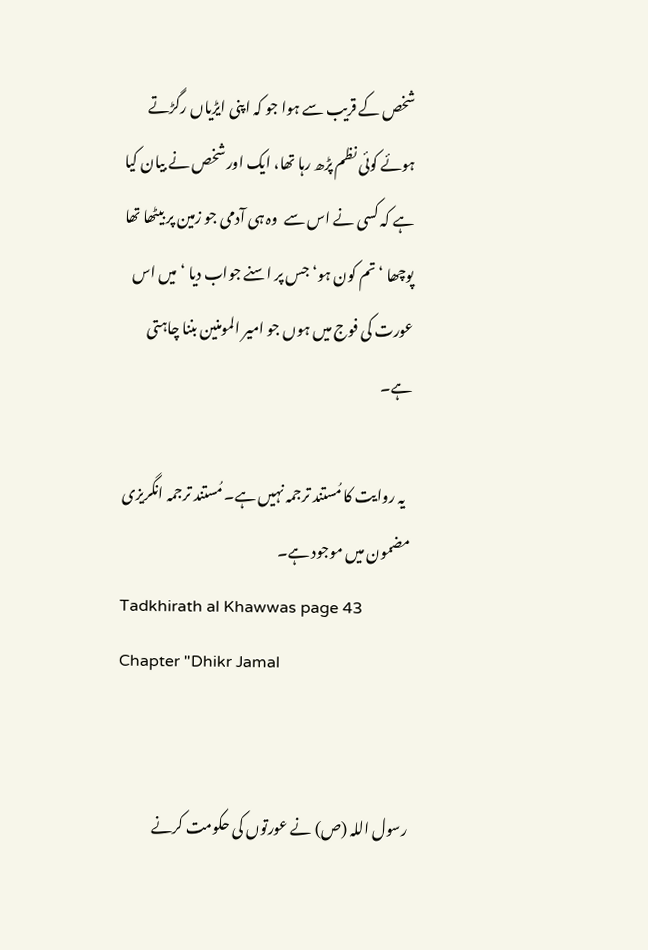شخص کے قریب سے ہوا جو کہ اپنی ایڑیاں رگڑتے ہوئے کوئی نظم پڑھ رہا تھا، ایک اور شخص نے بیان کیا ہے کہ کسی نے اس سے  وہ ہی آدمی جو زمین پر بیٹھا تھا پوچھا ‘تم کون ہو‘ جس پر اسنے جواب دیا ‘میں اس عورت کی فوج میں ہوں جو امیر المومنین بننا چاہتی ہے۔

  یہ روایت کا مُستند ترجمہ نہیں ہے۔ مُستند ترجمہ انگریزی مضمون میں موجود ہے۔
Tadkhirath al Khawwas page 43 Chapter "Dhikr Jamal


رسول اللہ (ص) نے عورتوں کی حکومت کرنے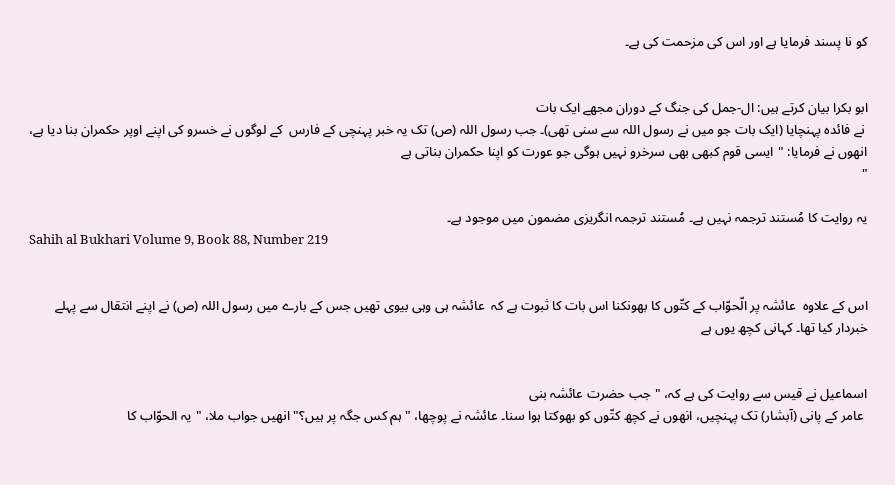کو نا پسند فرمایا ہے اور اس کی مزحمت کی ہے۔


ابو بکرا بیان کرتے ہیں: ال-جمل کی جنگ کے دوران مجھے ایک بات
 نے فائدہ پہنچایا (ایک بات جو میں نے رسول اللہ سے سنی تھی)۔ جب رسول اللہ (ص) تک یہ خبر پہنچی کے فارس  کے لوگوں نے خسرو کی اپنے اوپر حکمران بنا دیا ہے، انھوں نے فرمایا: "ایسی قوم کبھی بھی سرخرو نہیں ہوگی جو عورت کو اپنا حکمران بناتی ہے
"

یہ روایت کا مُستند ترجمہ نہیں ہے۔ مُستند ترجمہ انگریزی مضمون میں موجود ہے۔
Sahih al Bukhari Volume 9, Book 88, Number 219


اس کے علاوہ  عائشہ پر الّحوّاب کے کتّوں کا بھونکنا اس بات کا ثبوت ہے کہ  عائشہ ہی وہی بیوی تھیں جس کے بارے میں رسول اللہ (ص) نے اپنے انتقال سے پہلے خبردار کیا تھا۔ کہانی کچھ یوں ہے


اسماعیل نے قیس سے روایت کی ہے کہ، "جب حضرت عائشہ بنی
 عامر کے پانی (آبشار) تک پہنچیں، انھوں نے کچھ کتّوں کو بھوکتا ہوا سنا۔ عائشہ نے پوچھا، "ہم کس جگہ پر ہیں؟" انھیں جواب ملا، "یہ الحوّاب کا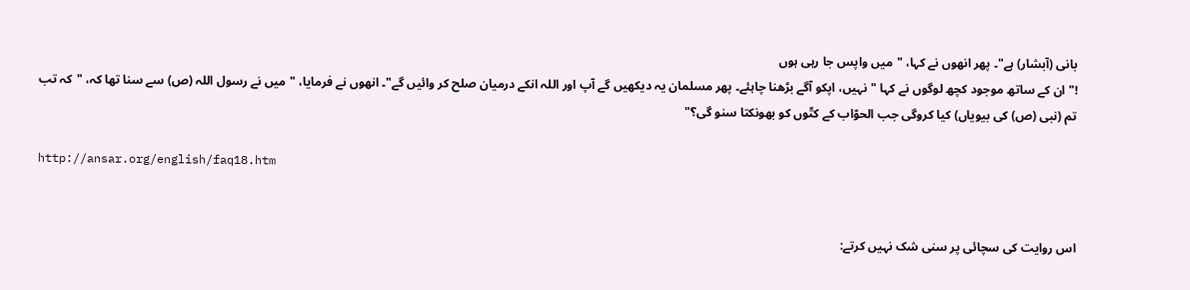بانی (آبشار) ہے"۔ پھر انھوں نے کہا، "میں واپس جا رہی ہوں
!" ان کے ساتھ موجود کچھ لوگوں نے کہا "نہیں، اپکو آگے بڑھنا چاہئے۔ پھر مسلمان یہ دیکھیں گے آپ اور اللہ انکے درمیان صلح کر وائیں گے"۔ انھوں نے فرمایا، "میں نے رسول اللہ (ص) سے سنا تھا کہ، "کہ تب تم (نبی (ص) کی بیویاں) کیا کروگی جب الحوّاب کے کتّوں کو بھونکتا سنو گی؟"

http://ansar.org/english/faq18.htm


اس روایت کی سچائی پر سنی شک نہیں کرتے: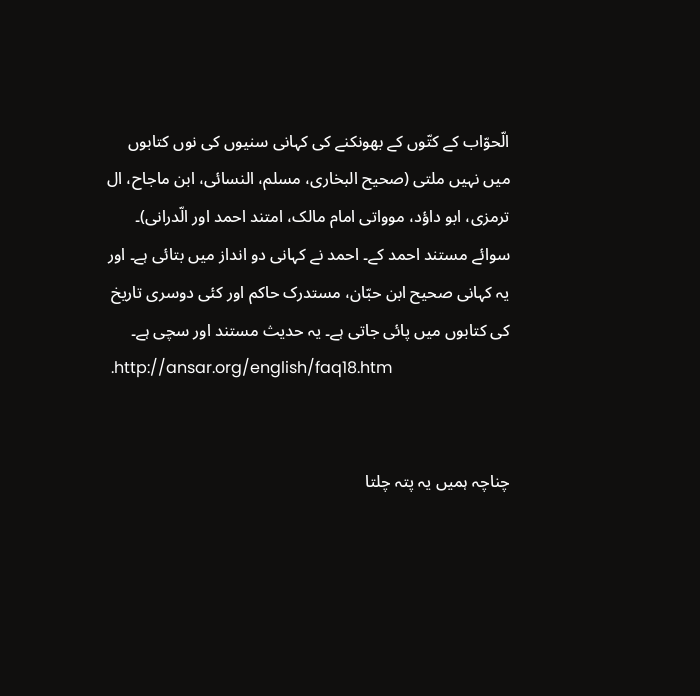الّحوّاب کے کتّوں کے بھونکنے کی کہانی سنیوں کی نوں کتابوں میں نہیں ملتی (صحیح البخاری، مسلم، النسائی، ابن ماجاح، ال ترمزی، ابو داؤد، موواتی امام مالک، امتند احمد اور الّدرانی)۔ سوائے مستند احمد کے۔ احمد نے کہانی دو انداز میں بتائی ہے۔ اور یہ کہانی صحیح ابن حبّان، مستدرک حاکم اور کئی دوسری تاریخ کی کتابوں میں پائی جاتی ہے۔ یہ حدیث مستند اور سچی ہے۔
 .http://ansar.org/english/faq18.htm


چناچہ ہمیں یہ پتہ چلتا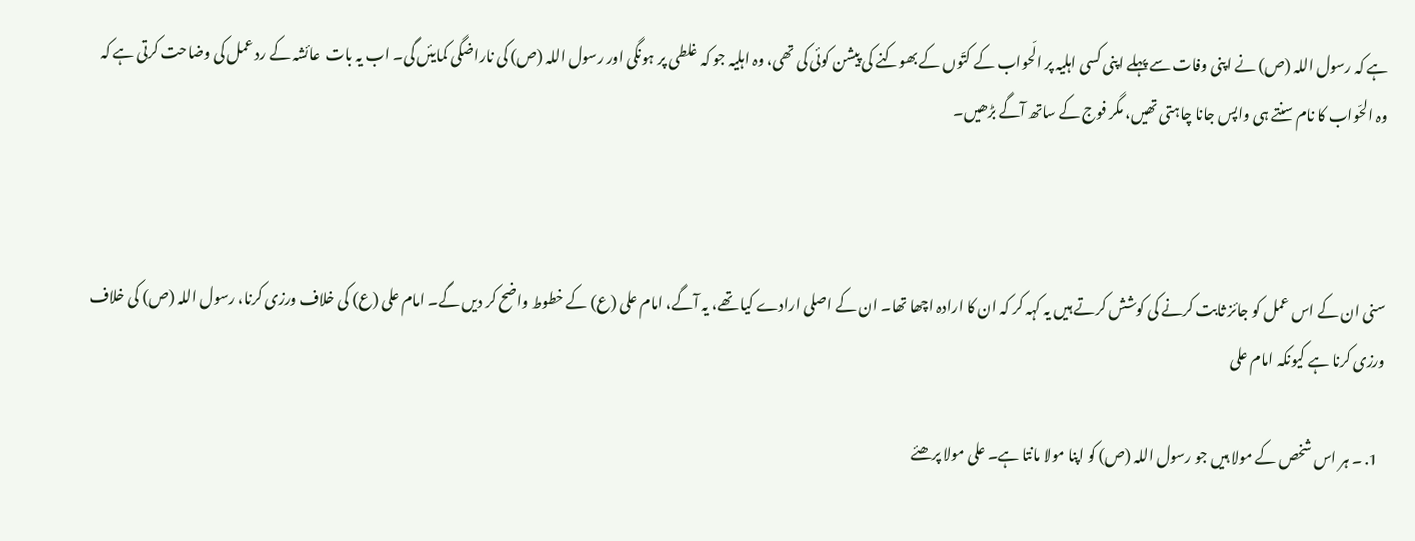ہے کہ رسول اللہ (ص) نے اپنی وفات سے پہلے اپنی کسی اہلیہ پر الّحواب کے کتّوں کے بھوکنے کی پیشن کوئی کی تھی، وہ اہلیہ جو کہ غلطی پر ہونگی اور رسول اللہ (ص) کی ناراضگی کمایئں گی۔ اب یہ بات  عائشہ کے رد عمل کی وضاحت کرتی ہے کہ وہ الحّواب کا نام سنتے ہی واپس جانا چاہتی تھیں، مگر فوج کے ساتھ آگے بڑھیں۔



سنی ان کے اس عمل کو جائز ثابت کرنے کی کوشش کرتے ہیں یہ کہہ کر کہ ان کا ارادہ اچھا تھا۔ ان کے اصلی ارادے کیا تھے، یہ آگے، امام علی (ع) کے خطوط واضح کر دیں گے۔ امام علی (ع) کی خلاف ورزی کرنا، رسول اللہ (ص) کی خلاف ورزی کرنا ہے کیونکہ امام علی

  1. ۔ ہر اس شخص کے مولا ہیں جو رسول اللہ (ص) کو اپنا مولا مانتا ہے۔ علی مولا پرھئے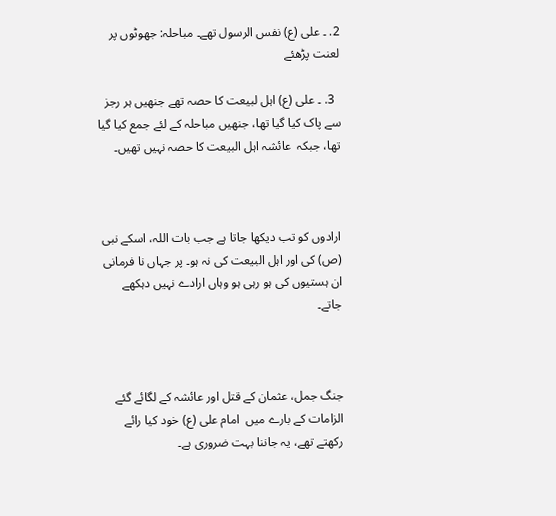2. ۔ علی (ع) نفس الرسول تھے۔ مباحلہ: جھوٹوں پر لعنت پڑھئے

  3. ۔ علی (ع) اہل لبیعت کا حصہ تھے جنھیں ہر رجز سے پاک کیا گیا تھا، جنھیں مباحلہ کے لئے جمع کیا گیا تھا، جبکہ  عائشہ اہل البیعت کا حصہ نہیں تھیں۔



ارادوں کو تب دیکھا جاتا ہے جب بات اللہ، اسکے نبی (ص) کی اور اہل البیعت کی نہ ہو۔ پر جہاں نا فرمانی ان ہستیوں کی ہو رہی ہو وہاں ارادے نہیں دہکھے جاتے۔



جنگ جمل، عثمان کے قتل اور عائشہ کے لگائے گئے الزامات کے بارے میں  امام علی (ع) خود کیا رائے رکھتے تھے، یہ جاننا بہت ضروری ہے۔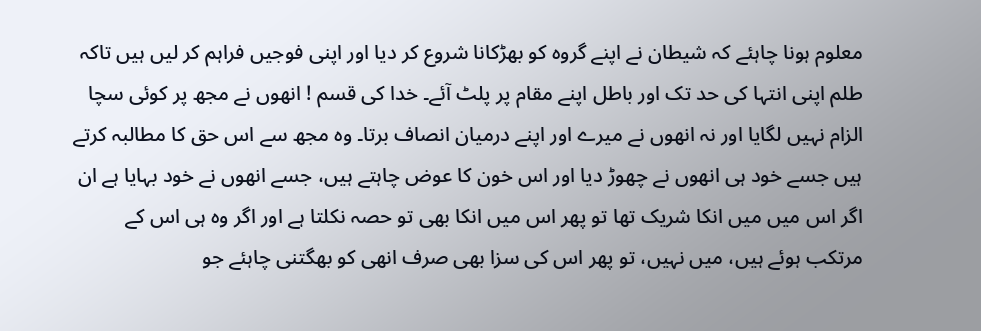معلوم ہونا چاہئے کہ شیطان نے اپنے گروہ کو بھڑکانا شروع کر دیا اور اپنی فوجیں فراہم کر لیں ہیں تاکہ طلم اپنی انتہا کی حد تک اور باطل اپنے مقام پر پلٹ آئے۔ خدا کی قسم ! انھوں نے مجھ پر کوئی سچا الزام نہیں لگایا اور نہ انھوں نے میرے اور اپنے درمیان انصاف برتا۔ وہ مجھ سے اس حق کا مطالبہ کرتے ہیں جسے خود ہی انھوں نے چھوڑ دیا اور اس خون کا عوض چاہتے ہیں، جسے انھوں نے خود بہایا ہے ان اگر اس میں میں انکا شریک تھا تو پھر اس میں انکا بھی تو حصہ نکلتا ہے اور اگر وہ ہی اس کے مرتکب ہوئے ہیں، میں نہیں، تو پھر اس کی سزا بھی صرف انھی کو بھگتنی چاہئے جو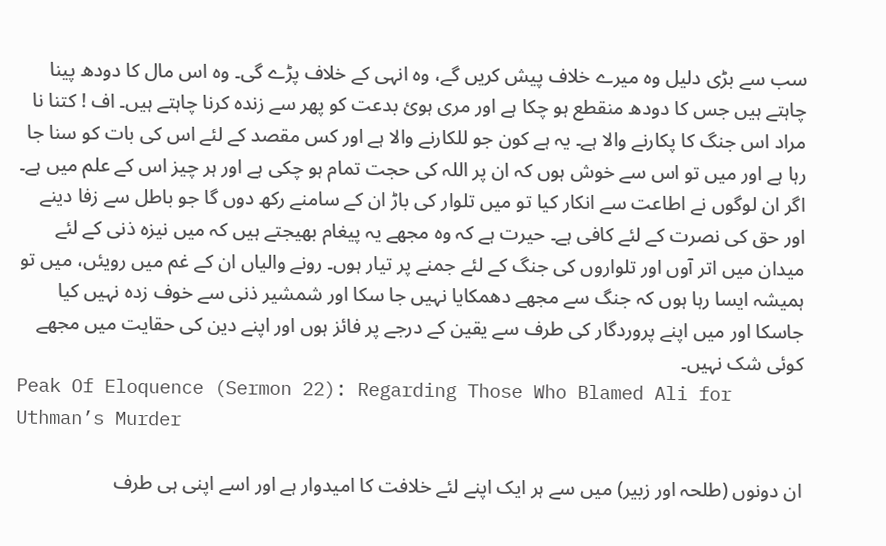سب سے بڑی دلیل وہ میرے خلاف پیش کریں گے، وہ انہی کے خلاف پڑے گی۔ وہ اس مال کا دودھ پینا چاہتے ہیں جس کا دودھ منقطع ہو چکا ہے اور مری ہوئ بدعت کو پھر سے زندہ کرنا چاہتے ہیں۔ اف ! کتنا نا مراد اس جنگ کا پکارنے والا ہے۔ یہ ہے کون جو للکارنے والا ہے اور کس مقصد کے لئے اس کی بات کو سنا جا رہا ہے اور میں تو اس سے خوش ہوں کہ ان پر اللہ کی حجت تمام ہو چکی ہے اور ہر چیز اس کے علم میں ہے۔ اگر ان لوگوں نے اطاعت سے انکار کیا تو میں تلوار کی باڑ ان کے سامنے رکھ دوں گا جو باطل سے زفا دینے اور حق کی نصرت کے لئے کافی ہے۔ حیرت ہے کہ وہ مجھے یہ پیغام بھیجتے ہیں کہ میں نیزہ ذنی کے لئے میدان میں اتر آوں اور تلواروں کی جنگ کے لئے جمنے پر تیار ہوں۔ رونے والیاں ان کے غم میں رویئں، میں تو ہمیشہ ایسا رہا ہوں کہ جنگ سے مجھے دھمکایا نہیں جا سکا اور شمشیر ذنی سے خوف زدہ نہیں کیا جاسکا اور میں اپنے پروردگار کی طرف سے یقین کے درجے پر فائز ہوں اور اپنے دین کی حقایت میں مجھے کوئی شک نہیں۔
Peak Of Eloquence (Sermon 22): Regarding Those Who Blamed Ali for Uthman’s Murder

ان دونوں (طلحہ اور زبیر) میں سے ہر ایک اپنے لئے خلافت کا امیدوار ہے اور اسے اپنی ہی طرف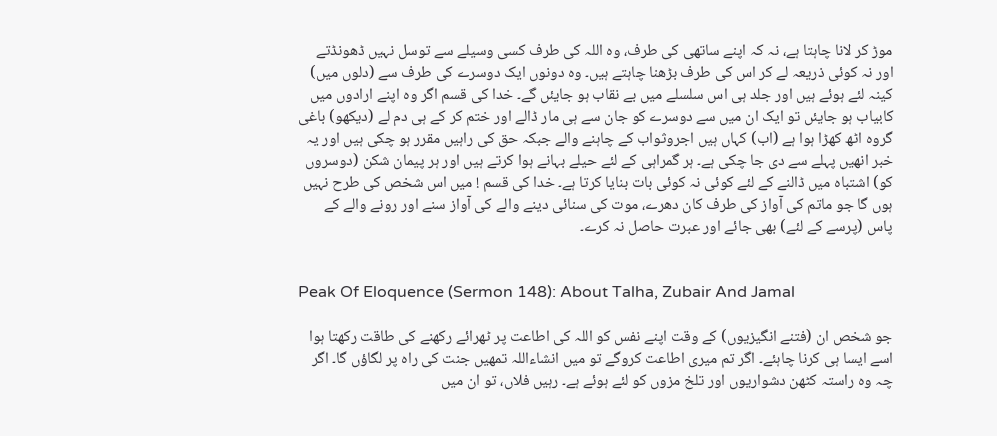موڑ کر لانا چاہتا ہے، نہ کہ اپنے ساتھی کی طرف، وہ اللہ کی طرف کسی وسیلے سے توسل نہیں ڈھونڈتے اور نہ کوئی ذریعہ لے کر اس کی طرف بڑھنا چاہتے ہیں۔ وہ دونوں ایک دوسرے کی طرف سے (دلوں میں) کینہ لئے ہوئے ہیں اور جلد ہی اس سلسلے میں بے نقاب ہو جایئں گے۔ خدا کی قسم اگر وہ اپنے ارادوں میں کابیاب ہو جایئں تو ایک ان میں سے دوسرے کو جان سے ہی مار ڈالے اور ختم کر کے ہی دم لے (دیکھو) باغی گروہ اٹھ کھڑا ہوا ہے (اب) کہاں ہیں اجروثواب کے چاہنے والے جبکہ حق کی راہیں مقرر ہو چکی ہیں اور یہ خبر انھیں پہلے سے دی جا چکی ہے۔ ہر گمراہی کے لئے حیلے بہانے ہوا کرتے ہیں اور ہر پیمان شکن (دوسروں کو) اشتباہ میں ڈالنے کے لئے کوئی نہ کوئی بات بنایا کرتا ہے۔ خدا کی قسم ! میں اس شخص کی طرح نہیں ہوں گا جو ماتم کی آواز کی طرف کان دھرے، موت کی سنائی دینے والے کی آواز سنے اور رونے والے کے پاس (پرسے کے لئے) بھی جائے اور عبرت حاصل نہ کرے۔


Peak Of Eloquence (Sermon 148): About Talha, Zubair And Jamal

جو شخص ان (فتنے انگیزیوں) کے وقت اپنے نفس کو اللہ کی اطاعت پر ٹھرائے رکھنے کی طاقت رکھتا ہوا اسے ایسا ہی کرنا چاہئے۔ اگر تم میری اطاعت کروگے تو میں انشاءاللہ تمھیں جنت کی راہ پر لگاؤں گا۔ اگر چہ وہ راستہ کٹھن دشواریوں اور تلخ مزوں کو لئے ہوئے ہے۔ رہیں فلاں، تو ان میں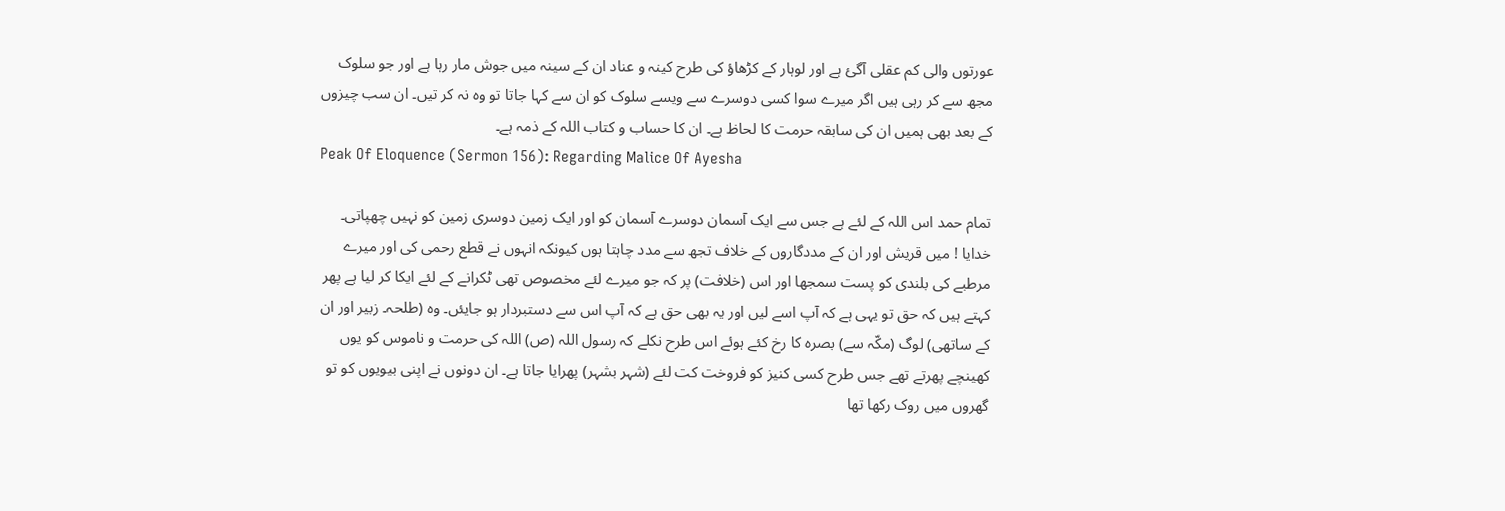عورتوں والی کم عقلی آگئ ہے اور لوہار کے کڑھاؤ کی طرح کینہ و عناد ان کے سینہ میں جوش مار رہا ہے اور جو سلوک مجھ سے کر رہی ہیں اگر میرے سوا کسی دوسرے سے ویسے سلوک کو ان سے کہا جاتا تو وہ نہ کر تیں۔ ان سب چیزوں کے بعد بھی ہمیں ان کی سابقہ حرمت کا لحاظ ہے۔ ان کا حساب و کتاب اللہ کے ذمہ ہے۔
Peak Of Eloquence (Sermon 156): Regarding Malice Of Ayesha

تمام حمد اس اللہ کے لئے ہے جس سے ایک آسمان دوسرے آسمان کو اور ایک زمین دوسری زمین کو نہیں چھپاتی۔ خدایا ! میں قریش اور ان کے مددگاروں کے خلاف تجھ سے مدد چاہتا ہوں کیونکہ انہوں نے قطع رحمی کی اور میرے مرطبے کی بلندی کو پست سمجھا اور اس (خلافت) پر کہ جو میرے لئے مخصوص تھی ٹکرانے کے لئے ایکا کر لیا ہے پھر کہتے ہیں کہ حق تو یہی ہے کہ آپ اسے لیں اور یہ بھی حق ہے کہ آپ اس سے دستبردار ہو جایئں۔ وہ (طلحہ۔ زبیر اور ان کے ساتھی) لوگ (مکّہ سے) بصرہ کا رخ کئے ہوئے اس طرح نکلے کہ رسول اللہ (ص) اللہ کی حرمت و ناموس کو یوں کھینچے پھرتے تھے جس طرح کسی کنیز کو فروخت کت لئے (شہر بشہر) پھرایا جاتا ہے۔ ان دونوں نے اپنی بیویوں کو تو گھروں میں روک رکھا تھا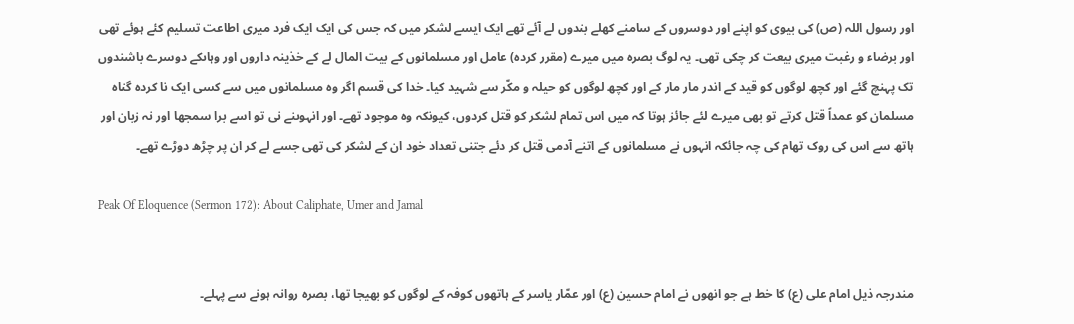اور رسول اللہ (ص) کی بیوی کو اپنے اور دوسروں کے سامنے کھلے بندوں لے آئے تھے ایک ایسے لشکر میں کہ جس کی ایک ایک فرد میری اطاعت تسلیم کئے ہوئے تھی اور برضاء و رغبت میری بیعت کر چکی تھی۔ یہ لوگ بصرہ میں میرے (مقرر کردہ) عامل اور مسلمانوں کے بیت المال لے کے خذینہ داروں اور وہاںکے دوسرے باشندوں تک پہنچ گئے اور کچھ لوگوں کو قید کے اندر مار مار کے اور کچھ لوگوں کو حیلہ و مکّر سے شہید کیا۔ خدا کی قسم اگر وہ مسلمانوں میں سے کسی ایک نا کردہ گناہ مسلمان کو عمداً قتل کرتے تو بھی میرے لئے جائز ہوتا کہ میں اس تمام لشکر کو قتل کردوں، کیونکہ وہ موجود تھے۔ اور انہوںنے نی تو اسے برا سمجھا اور نہ زبان اور ہاتھ سے اس کی روک تھام کی چہ جائکہ انہوں نے مسلمانوں کے اتنے آدمی قتل کر دئے جتنی تعداد خود ان کے لشکر کی تھی جسے لے کر ان پر چڑھ دوڑے تھے۔

Peak Of Eloquence (Sermon 172): About Caliphate, Umer and Jamal


مندرجہ ذیل امام علی (ع) کا خط ہے جو انھوں نے امام حسین (ع) اور عمّار یاسر کے ہاتھوں کوفہ کے لوگوں کو بھیجا تھا، بصرہ روانہ ہونے سے پہلے۔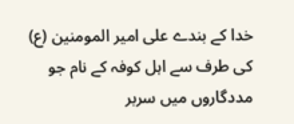خدا کے بندے علی امیر المومنین (ع) کی طرف سے اہل کوفہ کے نام جو مددگاروں میں سربر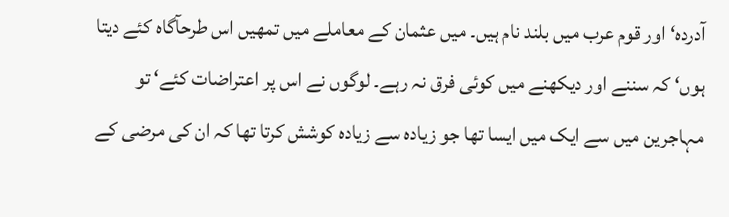آدردہ‘ اور قوم عرب میں بلند نام ہیں۔ میں عثمان کے معاملے میں تمھیں اس طرحآگاہ کئے دیتا ہوں‘ کہ سننے اور دیکھنے میں کوئی فرق نہ رہے۔ لوگوں نے اس پر اعتراضات کئے‘ تو مہاجرین میں سے ایک میں ایسا تھا جو زیادہ سے زیادہ کوشش کرتا تھا کہ ان کی مرضی کے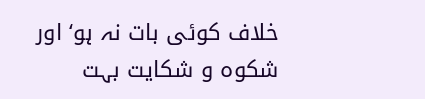خلاف کوئی بات نہ ہو‘ اور شکوہ و شکایت بہت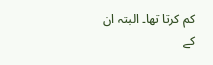کم کرتا تھا۔ البتہ ان کے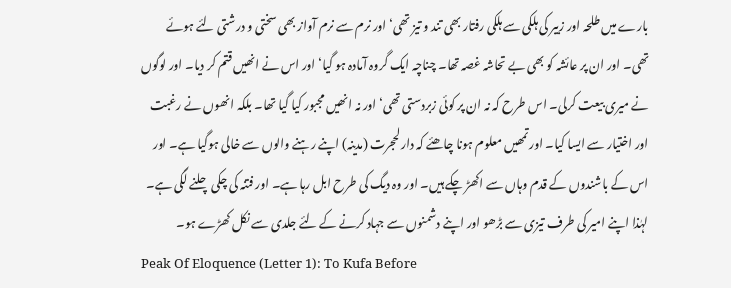بارے میں طلحہ اور زبیر کی ہلکی سے ہلکی رفتار بھی تند و تیز تھی‘ اور نرم سے نرم آواز بھی سختی و درشتی لئے ہوئے تھی۔ اور ان پر عائشہ کو بھی بے تحاشہ غصہ تھا۔ چناچہ ایک گروہ آمادہ ہو گیا‘ اور اس نے انھیں قتم کر دیا۔ اور لوگوں نے میری بیعت کرلی۔ اس طرح کہ نہ ان پر کوئی زبردستی تھی‘ اور نہ انھیں مجبور کیا گیا تھا۔ بلکہ انھوں نے رغبت اور اختیار سے ایسا کیا۔ اور تمھیں معلوم ہونا چاھئے کہ دارلحجرت (مدینہ) اپنے رہنے والوں سے خالی ہوگیا ہے۔ اور اس کے باشندوں کے قدم وہاں سے اکھڑ چکے ہیں۔ اور وہ دیگ کی طرح ابل رہا ہے۔ اور فتنہ کی چکی چلنے لگی ہے۔ لہٰذا اپنے امیر کی طرف تیزی سے بڑھو اور اپنے دشمنوں سے جہاد کرنے کے لئے جلدی سے نکل کھڑے ہو۔
Peak Of Eloquence (Letter 1): To Kufa Before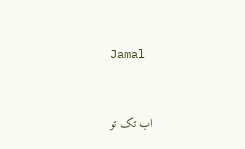Jamal


 اب تک تو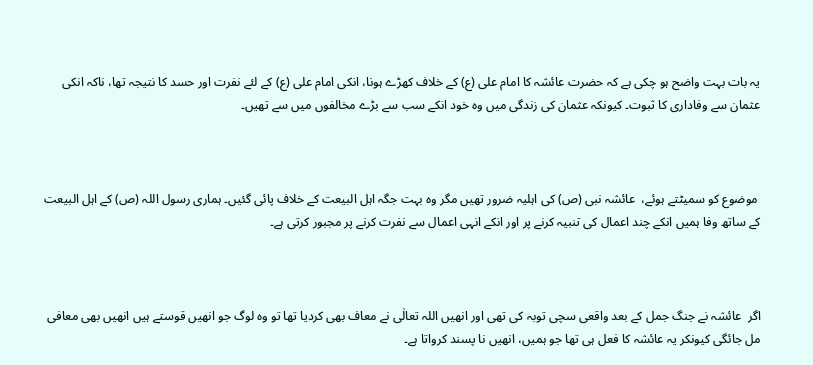یہ بات بہت واضح ہو چکی ہے کہ حضرت عائشہ کا امام علی (ع) کے خلاف کھڑے ہونا، انکی امام علی (ع) کے لئے نفرت اور حسد کا نتیجہ تھا، ناکہ انکی عثمان سے وفاداری کا ثبوت۔ کیونکہ عثمان کی زندگی میں وہ خود انکے سب سے بڑے مخالفوں میں سے تھیں۔



 موضوع کو سمیٹتے ہوئے،  عائشہ نبی (ص) کی اہلیہ ضرور تھیں مگر وہ بہت جگہ اہل البیعت کے خلاف پائی گئیں۔ ہماری رسول اللہ (ص) کے اہل البیعت کے ساتھ وفا ہمیں انکے چند اعمال کی تنبیہ کرنے پر اور انکے انہی اعمال سے نفرت کرنے پر مجبور کرتی ہے۔



اگر  عائشہ نے جنگ جمل کے بعد واقعی سچی توبہ کی تھی اور انھیں اللہ تعالٰی نے معاف بھی کردیا تھا تو وہ لوگ جو انھیں قوستے ہیں انھیں بھی معافی مل جائگی کیونکر یہ عائشہ کا فعل ہی تھا جو ہمیں، انھیں نا پسند کرواتا ہے۔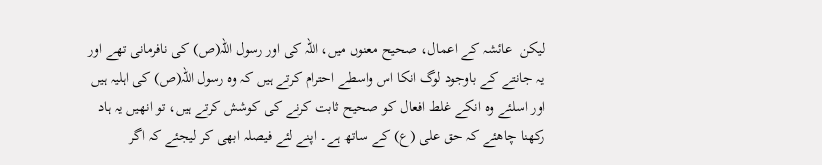لیکن  عائشہ کے اعمال، صحیح معنوں میں، اللہ کی اور رسول اللہ(ص) کی نافرمانی تھے اور یہ جانتے کے باوجود لوگ انکا اس واسطے احترام کرتے ہیں کہ وہ رسول اللہ(ص) کی اہلیہ ہیں اور اسلئے وہ انکے غلط افعال کو صحیح ثابت کرنے کی کوشش کرتے ہیں، تو انھیں یہ ہاد رکھنا چاھئے کہ حق علی (ع) کے ساتھ ہے۔ اپنے لئے فیصلہ ابھی کر لیجئے کہ اگر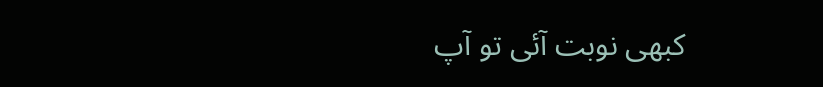کبھی نوبت آئی تو آپ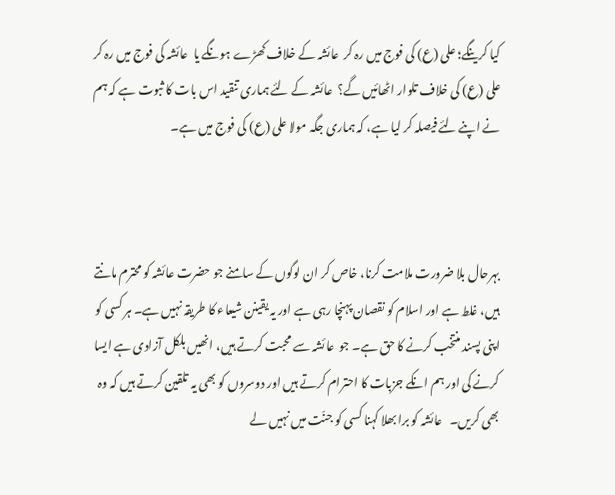کیا کرینگے؛ علی (ع) کی فوج میں رہ کر  عائشہ کے خلاف کھڑے ہونگے یا  عائشہ کی فوج میں رہ کر علی (ع) کی خلاف تلوار اٹھائیں گے؟  عائشہ کے لئے ہماری تنقید اس بات کا ثبوت ہے کہ ہم نے اپنے لئے فیصلہ کر لیا ہے، کہ ہماری جگہ مولا علی (ع) کی فوج میں ہے۔



بہرحال بلا ضرورت ملامت کرنا، خاص کر ان لوگوں کے سامنے جو حضرت عائشہ کو محترم مانتے ہیں، غلط ہے اور اسلام کو نقصان پہنچا رہی ہے اور یہ یقینن شیعاء کا طریقہ نہیں ہے۔ ہر کسی کو اپنی پسند منتخب کرنے کا حق ہے۔ جو  عائشہ سے محبت کرتے ہیں، انھیں بلکل آزادی ہے ایسا کرنے کی اور ہم انکے جزبات کا احترام کرتے ہیں اور دوسروں کو بھی یہ تلقین کرتے ہیں کہ وہ بھی کریں۔   عائشہ کو برا بھلا کہنا کسی کو جنّت میں نہیں لے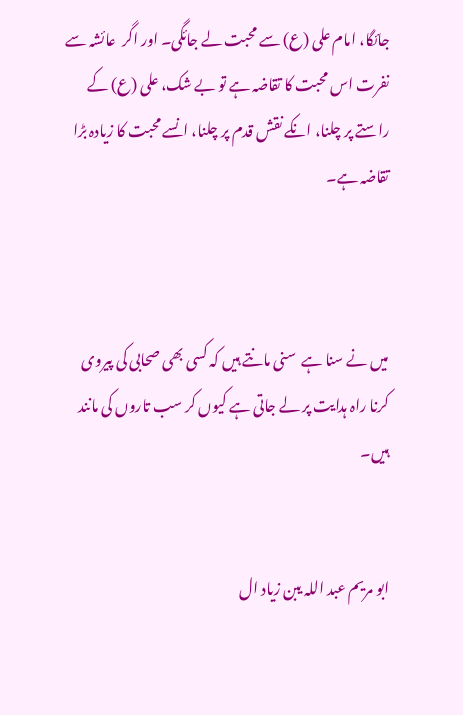جائگا، امام علی (ع) سے محبت لے جائگی۔ اور اگر  عائشہ سے نفرت اس محبت کا تقاضہ ہے تو بے شک، علی (ع) کے راستے پر چلنا، انکے نقش قدم پر چلنا، انسے محبت کا زیادہ بڑا تقاضہ ہے۔



میں نے سنا ہے  سنی مانتے ہیں کہ کسی بھی صحابی کی پیروی کرنا راہ ہدایت پر لے جاتی ہے کیوں کر سب تاروں کی مانند ہیں۔


ابو مریم عبد اللہ یبن زیاد ال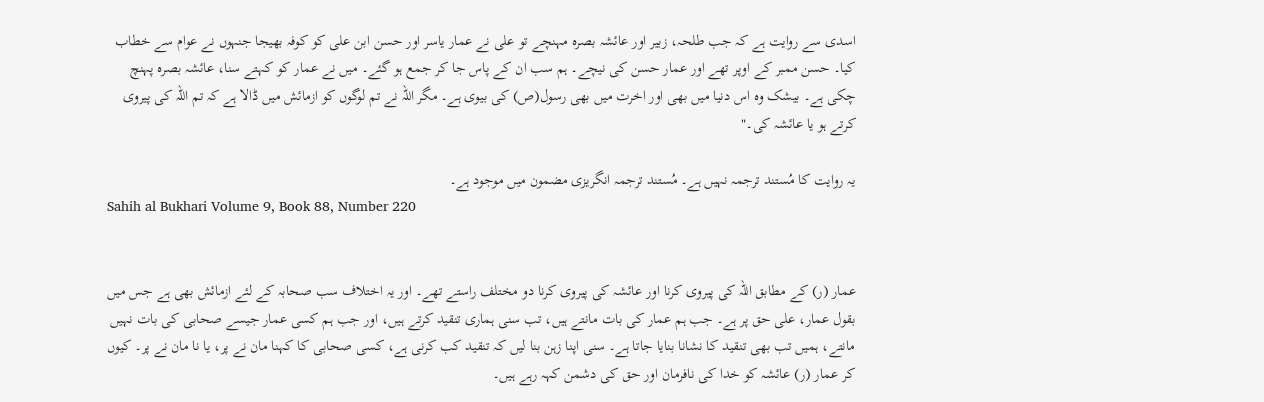اسدی سے روایت ہے کہ جب طلحہ، زبیر اور عائشہ بصرہ مہنچے تو علی نے عمار یاسر اور حسن ابن علی کو کوفہ بھیجا جنہوں نے عوام سے خطاب کیا۔ حسن ممبر کے اوپر تھے اور عمار حسن کی نیچے۔ ہم سب ان کے پاس جا کر جمع ہو گئے۔ میں نے عمار کو کہتے سنا، عائشہ بصرہ پہنچ چکی ہے۔ بیشک وہ اس دنیا میں بھی اور اخرت میں بھی رسول(ص) کی بیوی ہے۔ مگر اللہ نے تم لوگوں کو ازمائش میں ڈالا ہے کہ تم اللہ کی پیروی کرتے ہو یا عائشہ کی۔"

یہ روایت کا مُستند ترجمہ نہیں ہے۔ مُستند ترجمہ انگریزی مضمون میں موجود ہے۔
Sahih al Bukhari Volume 9, Book 88, Number 220


عمار (ر) کے مطابق اللہ کی پیروی کرنا اور عائشہ کی پیروی کرنا دو مختلف راستے تھے۔ اور یہ اختلاف سب صحابہ کے لئے ازمائش بھی ہے جس میں بقول عمار، علی حق پر ہے۔ جب ہم عمار کی بات مانتے ہیں، تب سنی ہماری تنقید کرتے ہیں، اور جب ہم کسی عمار جیسے صحابی کی بات نہیں مانتے، ہمیں تب بھی تنقید کا نشانا بنایا جاتا ہے۔ سنی اپنا زہن بنا لیں کہ تنقید کب کرنی ہے، کسی صحابی کا کہنا مان نے پر، یا نا مان نے پر۔ کیوں کر عمار (ر) عائشہ کو خدا کی نافرمان اور حق کی دشمن کہہ رہے ہیں۔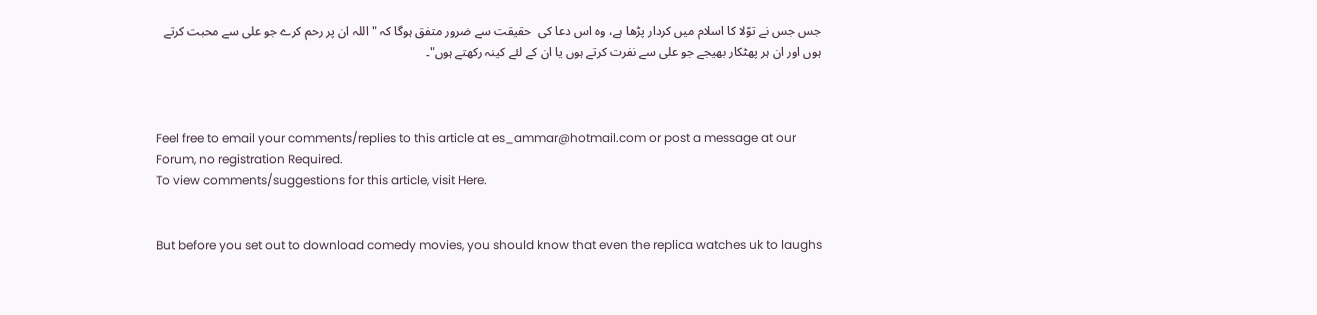جس جس نے توّلا کا اسلام میں کردار پڑھا ہے، وہ اس دعا کی  حقیقت سے ضرور متفق ہوگا کہ "اللہ ان پر رحم کرے جو علی سے محبت کرتے ہوں اور ان ہر پھٹکار بھیجے جو علی سے نفرت کرتے ہوں یا ان کے لئے کینہ رکھتے ہوں"۔



Feel free to email your comments/replies to this article at es_ammar@hotmail.com or post a message at our Forum, no registration Required.
To view comments/suggestions for this article, visit Here.


But before you set out to download comedy movies, you should know that even the replica watches uk to laughs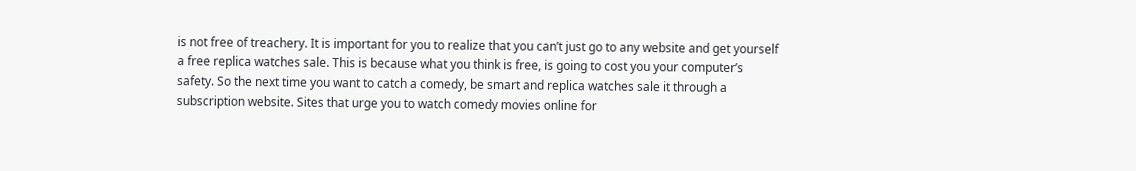is not free of treachery. It is important for you to realize that you can’t just go to any website and get yourself a free replica watches sale. This is because what you think is free, is going to cost you your computer’s safety. So the next time you want to catch a comedy, be smart and replica watches sale it through a subscription website. Sites that urge you to watch comedy movies online for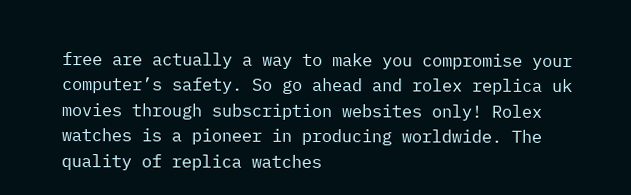free are actually a way to make you compromise your computer’s safety. So go ahead and rolex replica uk movies through subscription websites only! Rolex watches is a pioneer in producing worldwide. The quality of replica watches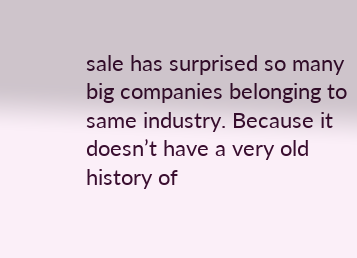sale has surprised so many big companies belonging to same industry. Because it doesn’t have a very old history of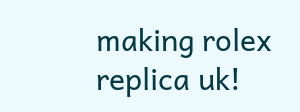making rolex replica uk!